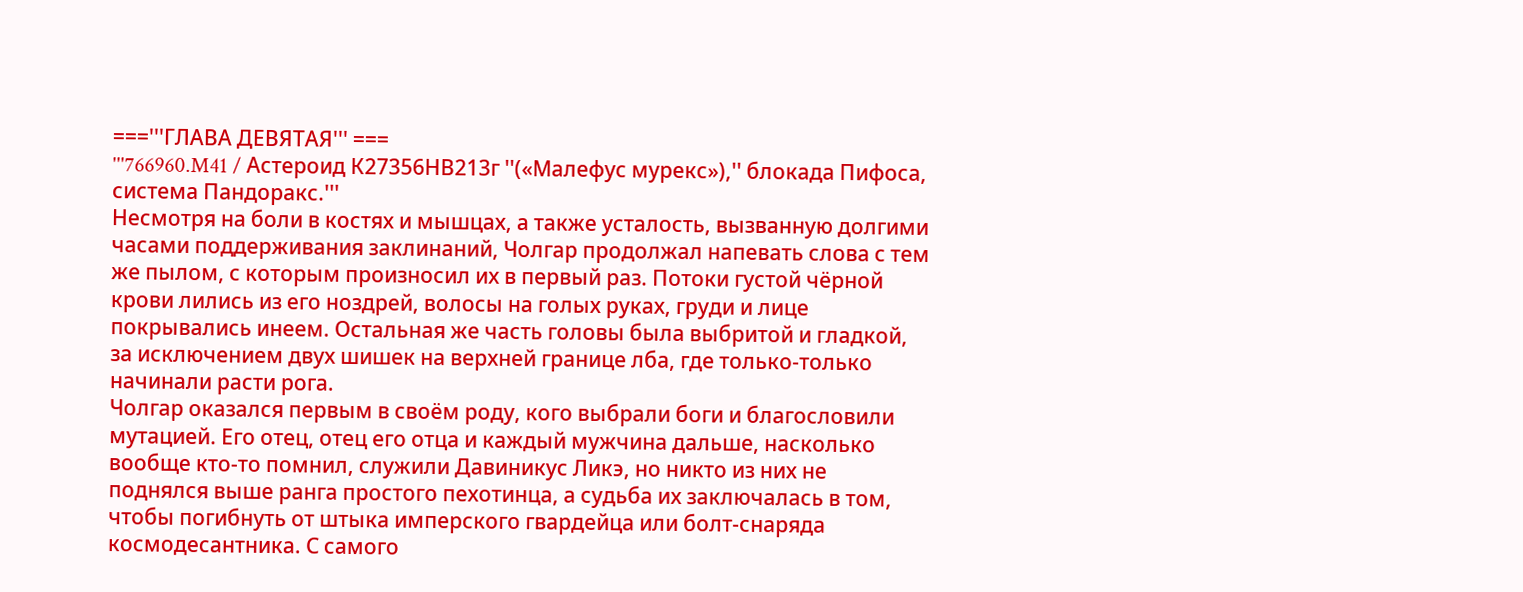==='''ГЛАВА ДЕВЯТАЯ''' ===
'''766960.M41 / Астероид К27356НВ213г ''(«Малефус мурекс»),'' блокада Пифоса, система Пандоракс.'''
Несмотря на боли в костях и мышцах, а также усталость, вызванную долгими часами поддерживания заклинаний, Чолгар продолжал напевать слова с тем же пылом, с которым произносил их в первый раз. Потоки густой чёрной крови лились из его ноздрей, волосы на голых руках, груди и лице покрывались инеем. Остальная же часть головы была выбритой и гладкой, за исключением двух шишек на верхней границе лба, где только-только начинали расти рога.
Чолгар оказался первым в своём роду, кого выбрали боги и благословили мутацией. Его отец, отец его отца и каждый мужчина дальше, насколько вообще кто-то помнил, служили Давиникус Ликэ, но никто из них не поднялся выше ранга простого пехотинца, а судьба их заключалась в том, чтобы погибнуть от штыка имперского гвардейца или болт-снаряда космодесантника. С самого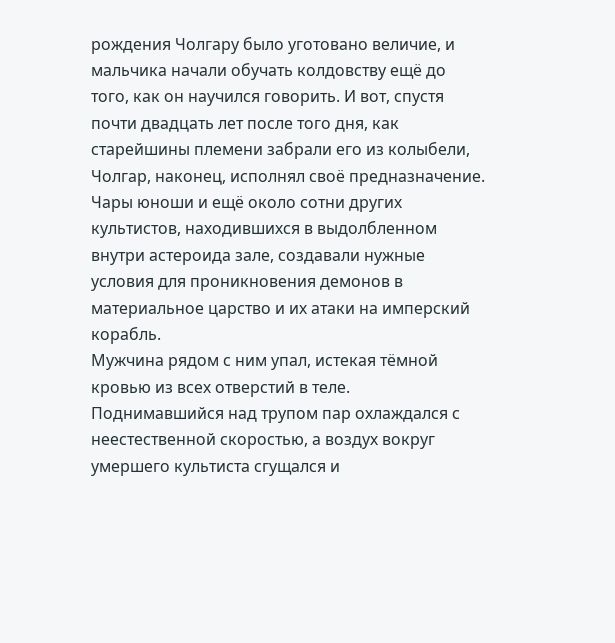рождения Чолгару было уготовано величие, и мальчика начали обучать колдовству ещё до того, как он научился говорить. И вот, спустя почти двадцать лет после того дня, как старейшины племени забрали его из колыбели, Чолгар, наконец, исполнял своё предназначение. Чары юноши и ещё около сотни других культистов, находившихся в выдолбленном внутри астероида зале, создавали нужные условия для проникновения демонов в материальное царство и их атаки на имперский корабль.
Мужчина рядом с ним упал, истекая тёмной кровью из всех отверстий в теле. Поднимавшийся над трупом пар охлаждался с неестественной скоростью, а воздух вокруг умершего культиста сгущался и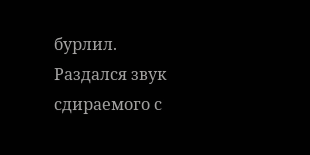бурлил. Раздался звук сдираемого с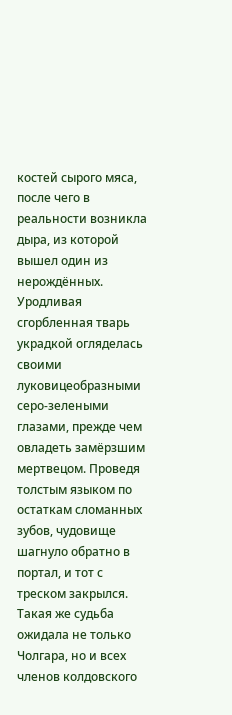костей сырого мяса, после чего в реальности возникла дыра, из которой вышел один из нерождённых. Уродливая сгорбленная тварь украдкой огляделась своими луковицеобразными серо-зелеными глазами, прежде чем овладеть замёрзшим мертвецом. Проведя толстым языком по остаткам сломанных зубов, чудовище шагнуло обратно в портал, и тот с треском закрылся. Такая же судьба ожидала не только Чолгара, но и всех членов колдовского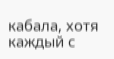кабала, хотя каждый с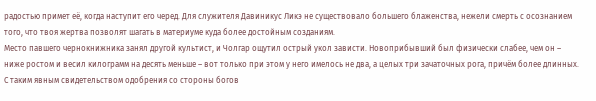радостью примет её, когда наступит его черед. Для служителя Давиникус Ликэ не существовало большего блаженства, нежели смерть с осознанием того, что твоя жертва позволят шагать в материуме куда более достойным созданиям.
Место павшего чернокнижника занял другой культист, и Чолгар ощутил острый укол зависти. Новоприбывший был физически слабее, чем он – ниже ростом и весил килограмм на десять меньше – вот только при этом у него имелось не два, а целых три зачаточных рога, причём более длинных. С таким явным свидетельством одобрения со стороны богов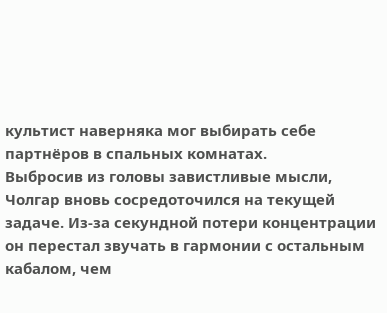культист наверняка мог выбирать себе партнёров в спальных комнатах.
Выбросив из головы завистливые мысли, Чолгар вновь сосредоточился на текущей задаче. Из-за секундной потери концентрации он перестал звучать в гармонии с остальным кабалом, чем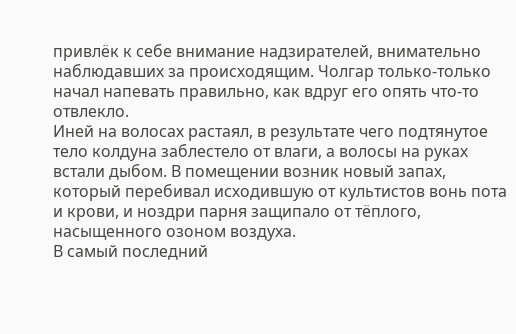привлёк к себе внимание надзирателей, внимательно наблюдавших за происходящим. Чолгар только-только начал напевать правильно, как вдруг его опять что-то отвлекло.
Иней на волосах растаял, в результате чего подтянутое тело колдуна заблестело от влаги, а волосы на руках встали дыбом. В помещении возник новый запах, который перебивал исходившую от культистов вонь пота и крови, и ноздри парня защипало от тёплого, насыщенного озоном воздуха.
В самый последний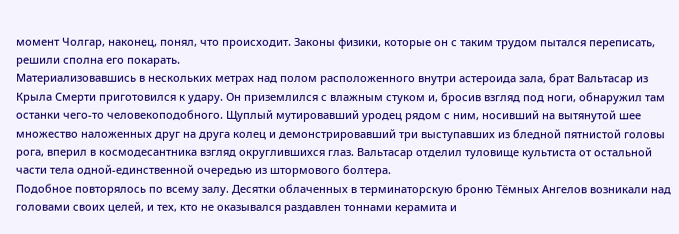момент Чолгар, наконец, понял, что происходит. Законы физики, которые он с таким трудом пытался переписать, решили сполна его покарать.
Материализовавшись в нескольких метрах над полом расположенного внутри астероида зала, брат Вальтасар из Крыла Смерти приготовился к удару. Он приземлился с влажным стуком и, бросив взгляд под ноги, обнаружил там останки чего-то человекоподобного. Щуплый мутировавший уродец рядом с ним, носивший на вытянутой шее множество наложенных друг на друга колец и демонстрировавший три выступавших из бледной пятнистой головы рога, вперил в космодесантника взгляд округлившихся глаз. Вальтасар отделил туловище культиста от остальной части тела одной-единственной очередью из штормового болтера.
Подобное повторялось по всему залу. Десятки облаченных в терминаторскую броню Тёмных Ангелов возникали над головами своих целей, и тех, кто не оказывался раздавлен тоннами керамита и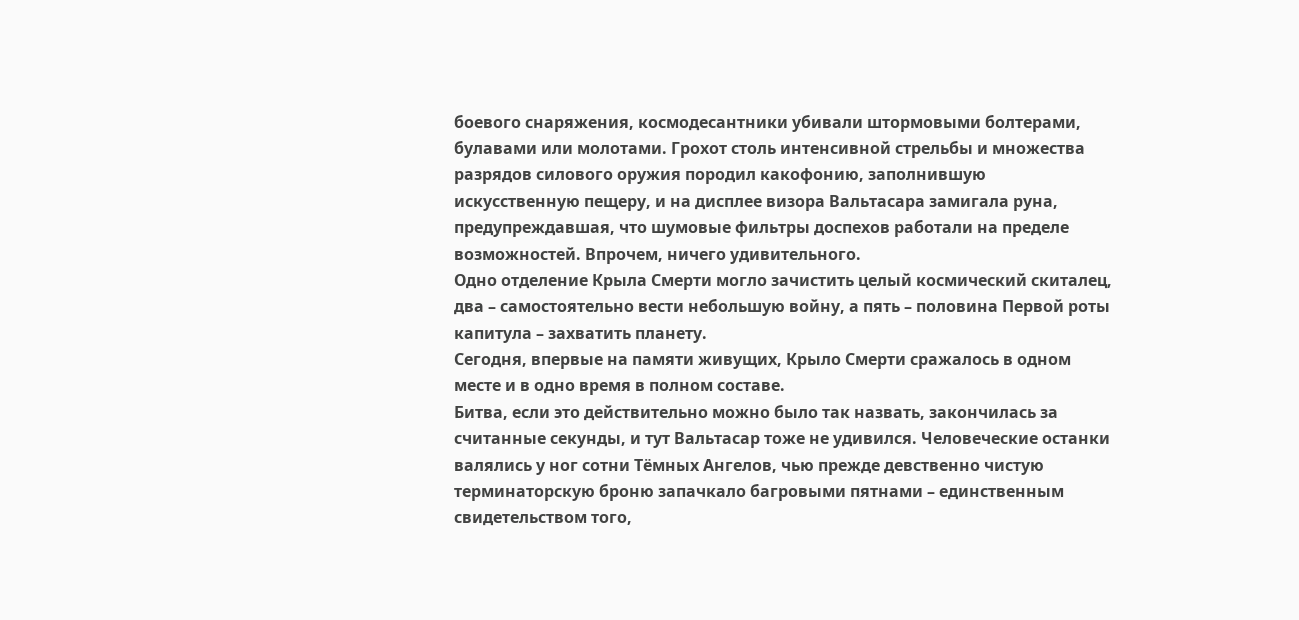боевого снаряжения, космодесантники убивали штормовыми болтерами, булавами или молотами. Грохот столь интенсивной стрельбы и множества разрядов силового оружия породил какофонию, заполнившую искусственную пещеру, и на дисплее визора Вальтасара замигала руна, предупреждавшая, что шумовые фильтры доспехов работали на пределе возможностей. Впрочем, ничего удивительного.
Одно отделение Крыла Смерти могло зачистить целый космический скиталец, два – самостоятельно вести небольшую войну, а пять – половина Первой роты капитула – захватить планету.
Сегодня, впервые на памяти живущих, Крыло Смерти сражалось в одном месте и в одно время в полном составе.
Битва, если это действительно можно было так назвать, закончилась за считанные секунды, и тут Вальтасар тоже не удивился. Человеческие останки валялись у ног сотни Тёмных Ангелов, чью прежде девственно чистую терминаторскую броню запачкало багровыми пятнами – единственным свидетельством того,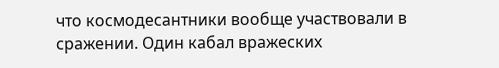что космодесантники вообще участвовали в сражении. Один кабал вражеских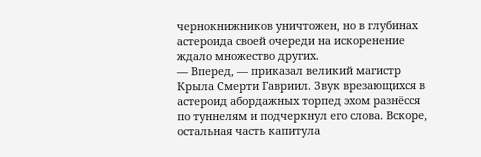чернокнижников уничтожен, но в глубинах астероида своей очереди на искоренение ждало множество других.
— Вперед, — приказал великий магистр Крыла Смерти Гавриил. Звук врезающихся в астероид абордажных торпед эхом разнёсся по туннелям и подчеркнул его слова. Вскоре, остальная часть капитула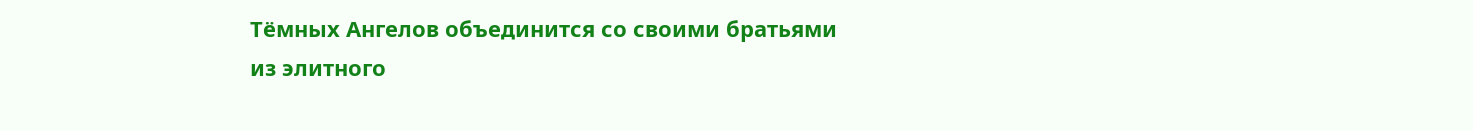Тёмных Ангелов объединится со своими братьями из элитного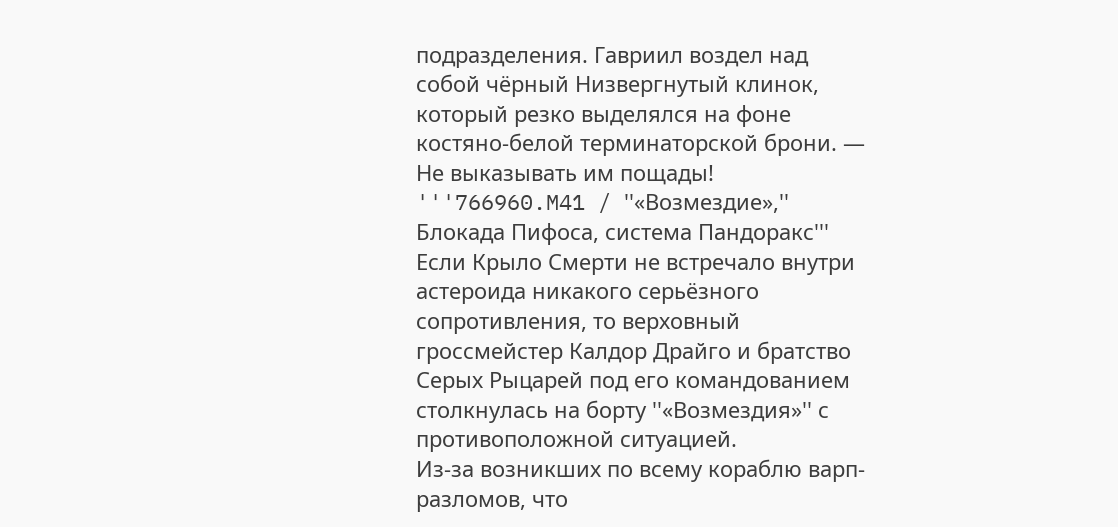подразделения. Гавриил воздел над собой чёрный Низвергнутый клинок, который резко выделялся на фоне костяно-белой терминаторской брони. — Не выказывать им пощады!
'''766960.M41 / ''«Возмездие»,'' Блокада Пифоса, система Пандоракс'''
Если Крыло Смерти не встречало внутри астероида никакого серьёзного сопротивления, то верховный гроссмейстер Калдор Драйго и братство Серых Рыцарей под его командованием столкнулась на борту ''«Возмездия»'' с противоположной ситуацией.
Из-за возникших по всему кораблю варп-разломов, что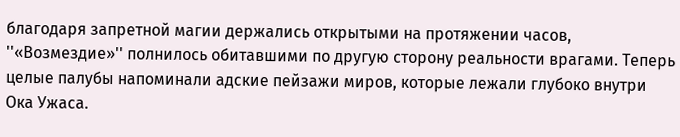благодаря запретной магии держались открытыми на протяжении часов, ''«Возмездие»'' полнилось обитавшими по другую сторону реальности врагами. Теперь целые палубы напоминали адские пейзажи миров, которые лежали глубоко внутри Ока Ужаса.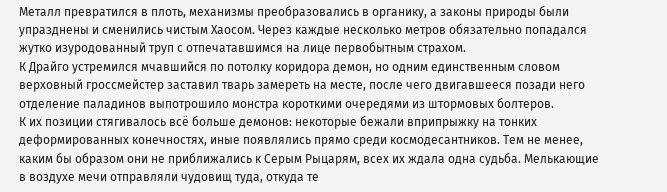Металл превратился в плоть, механизмы преобразовались в органику, а законы природы были упразднены и сменились чистым Хаосом. Через каждые несколько метров обязательно попадался жутко изуродованный труп с отпечатавшимся на лице первобытным страхом.
К Драйго устремился мчавшийся по потолку коридора демон, но одним единственным словом верховный гроссмейстер заставил тварь замереть на месте, после чего двигавшееся позади него отделение паладинов выпотрошило монстра короткими очередями из штормовых болтеров.
К их позиции стягивалось всё больше демонов: некоторые бежали вприпрыжку на тонких деформированных конечностях, иные появлялись прямо среди космодесантников. Тем не менее, каким бы образом они не приближались к Серым Рыцарям, всех их ждала одна судьба. Мелькающие в воздухе мечи отправляли чудовищ туда, откуда те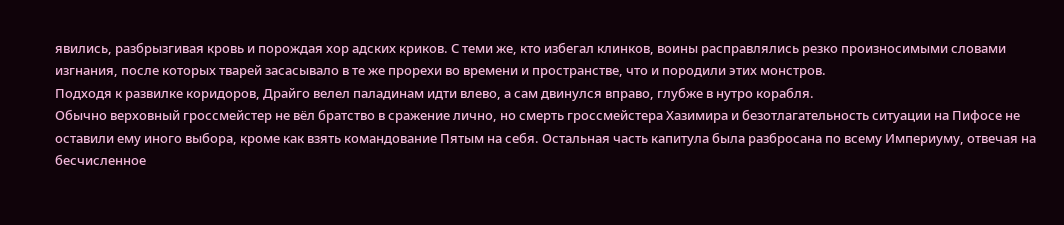явились, разбрызгивая кровь и порождая хор адских криков. С теми же, кто избегал клинков, воины расправлялись резко произносимыми словами изгнания, после которых тварей засасывало в те же прорехи во времени и пространстве, что и породили этих монстров.
Подходя к развилке коридоров, Драйго велел паладинам идти влево, а сам двинулся вправо, глубже в нутро корабля.
Обычно верховный гроссмейстер не вёл братство в сражение лично, но смерть гроссмейстера Хазимира и безотлагательность ситуации на Пифосе не оставили ему иного выбора, кроме как взять командование Пятым на себя. Остальная часть капитула была разбросана по всему Империуму, отвечая на бесчисленное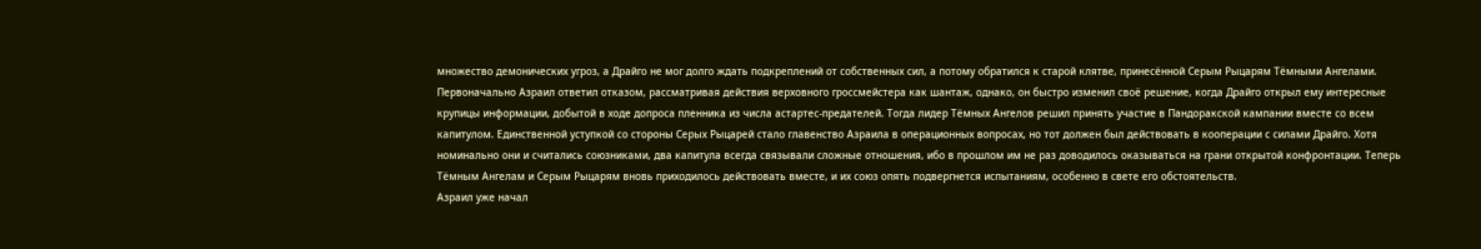множество демонических угроз, а Драйго не мог долго ждать подкреплений от собственных сил, а потому обратился к старой клятве, принесённой Серым Рыцарям Тёмными Ангелами.
Первоначально Азраил ответил отказом, рассматривая действия верховного гроссмейстера как шантаж, однако, он быстро изменил своё решение, когда Драйго открыл ему интересные крупицы информации, добытой в ходе допроса пленника из числа астартес-предателей. Тогда лидер Тёмных Ангелов решил принять участие в Пандоракской кампании вместе со всем капитулом. Единственной уступкой со стороны Серых Рыцарей стало главенство Азраила в операционных вопросах, но тот должен был действовать в кооперации с силами Драйго. Хотя номинально они и считались союзниками, два капитула всегда связывали сложные отношения, ибо в прошлом им не раз доводилось оказываться на грани открытой конфронтации. Теперь Тёмным Ангелам и Серым Рыцарям вновь приходилось действовать вместе, и их союз опять подвергнется испытаниям, особенно в свете его обстоятельств.
Азраил уже начал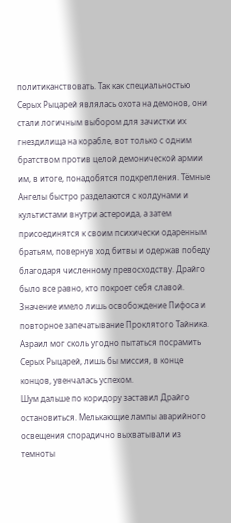политиканствовать. Так как специальностью Серых Рыцарей являлась охота на демонов, они стали логичным выбором для зачистки их гнездилища на корабле, вот только с одним братством против целой демонической армии им, в итоге, понадобятся подкрепления. Тёмные Ангелы быстро разделаются с колдунами и культистами внутри астероида, а затем присоединятся к своим психически одаренным братьям, повернув ход битвы и одержав победу благодаря численному превосходству. Драйго было все равно, кто покроет себя славой. Значение имело лишь освобождение Пифоса и повторное запечатывание Проклятого Тайника. Азраил мог сколь угодно пытаться посрамить Серых Рыцарей, лишь бы миссия, в конце концов, увенчалась успехом.
Шум дальше по коридору заставил Драйго остановиться. Мелькающие лампы аварийного освещения спорадично выхватывали из темноты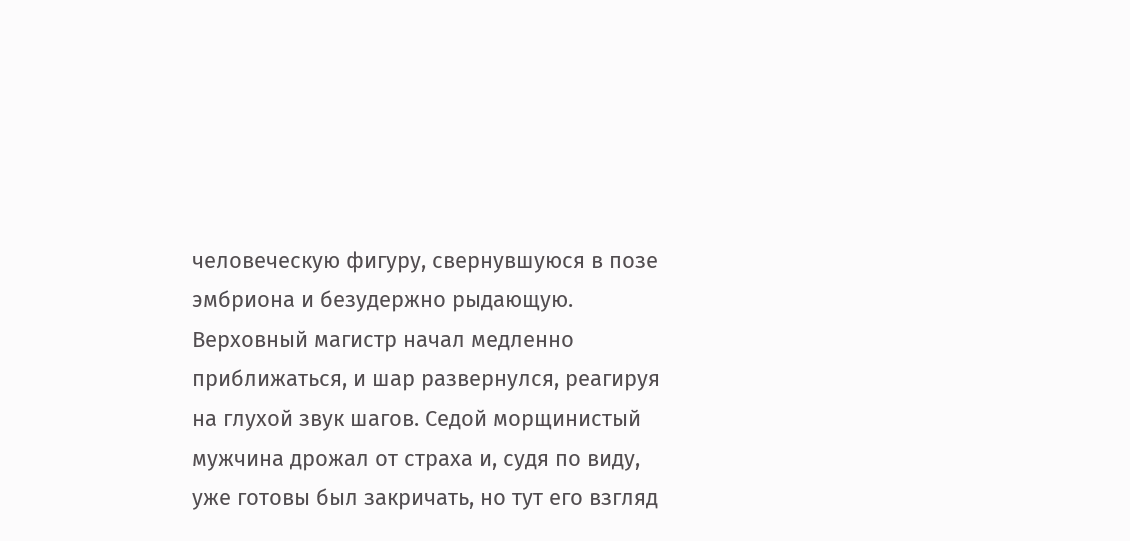человеческую фигуру, свернувшуюся в позе эмбриона и безудержно рыдающую. Верховный магистр начал медленно приближаться, и шар развернулся, реагируя на глухой звук шагов. Седой морщинистый мужчина дрожал от страха и, судя по виду, уже готовы был закричать, но тут его взгляд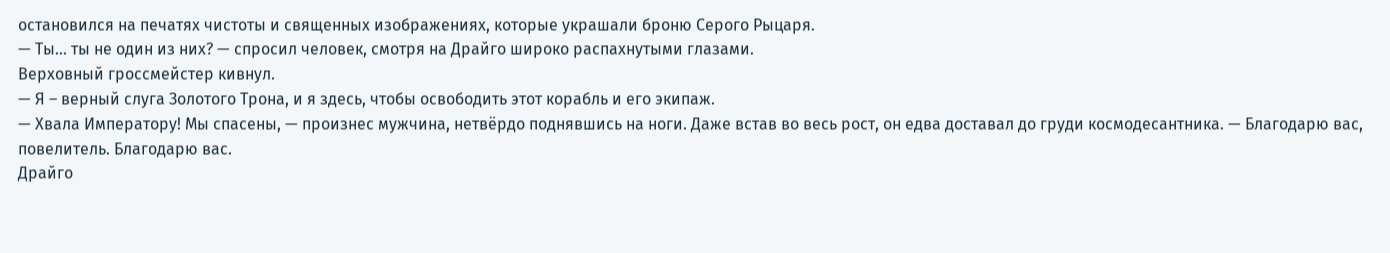остановился на печатях чистоты и священных изображениях, которые украшали броню Серого Рыцаря.
— Ты… ты не один из них? — спросил человек, смотря на Драйго широко распахнутыми глазами.
Верховный гроссмейстер кивнул.
— Я – верный слуга Золотого Трона, и я здесь, чтобы освободить этот корабль и его экипаж.
— Хвала Императору! Мы спасены, — произнес мужчина, нетвёрдо поднявшись на ноги. Даже встав во весь рост, он едва доставал до груди космодесантника. — Благодарю вас, повелитель. Благодарю вас.
Драйго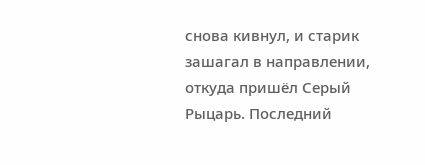снова кивнул, и старик зашагал в направлении, откуда пришёл Серый Рыцарь. Последний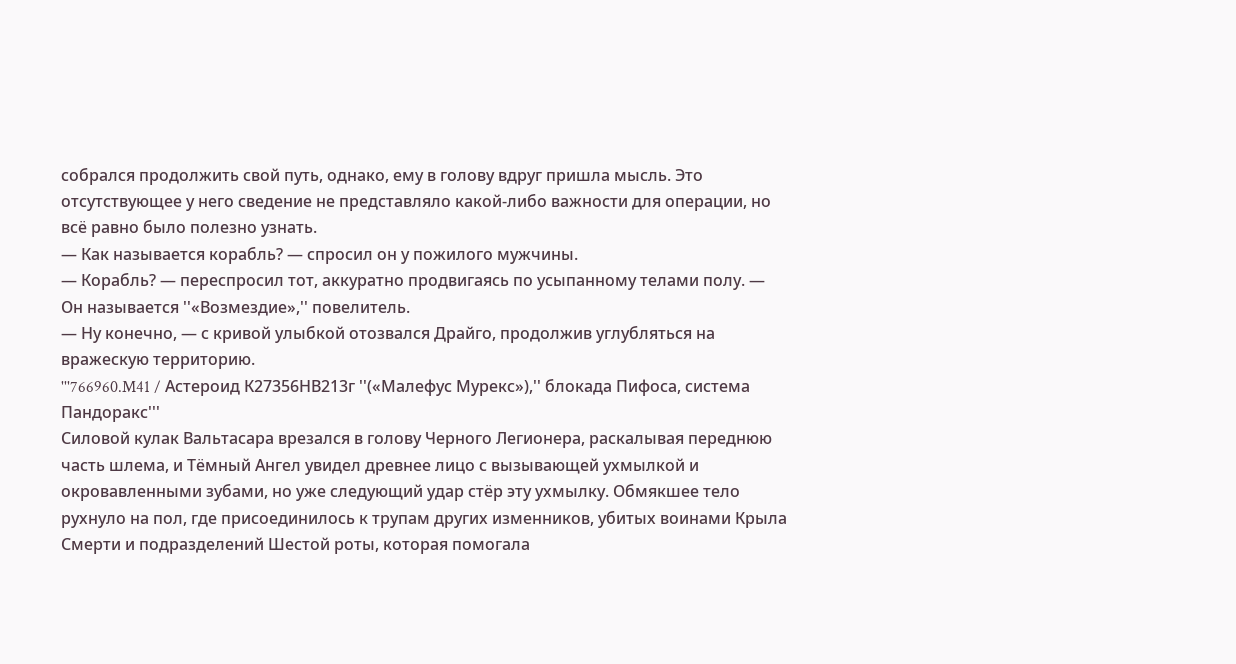собрался продолжить свой путь, однако, ему в голову вдруг пришла мысль. Это отсутствующее у него сведение не представляло какой-либо важности для операции, но всё равно было полезно узнать.
— Как называется корабль? — спросил он у пожилого мужчины.
— Корабль? — переспросил тот, аккуратно продвигаясь по усыпанному телами полу. — Он называется ''«Возмездие»,'' повелитель.
— Ну конечно, — с кривой улыбкой отозвался Драйго, продолжив углубляться на вражескую территорию.
'''766960.M41 / Астероид К27356НВ213г ''(«Малефус Мурекс»),'' блокада Пифоса, система Пандоракс'''
Силовой кулак Вальтасара врезался в голову Черного Легионера, раскалывая переднюю часть шлема, и Тёмный Ангел увидел древнее лицо с вызывающей ухмылкой и окровавленными зубами, но уже следующий удар стёр эту ухмылку. Обмякшее тело рухнуло на пол, где присоединилось к трупам других изменников, убитых воинами Крыла Смерти и подразделений Шестой роты, которая помогала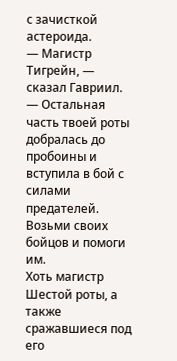с зачисткой астероида.
— Магистр Тигрейн, — сказал Гавриил. — Остальная часть твоей роты добралась до пробоины и вступила в бой с силами предателей. Возьми своих бойцов и помоги им.
Хоть магистр Шестой роты, а также сражавшиеся под его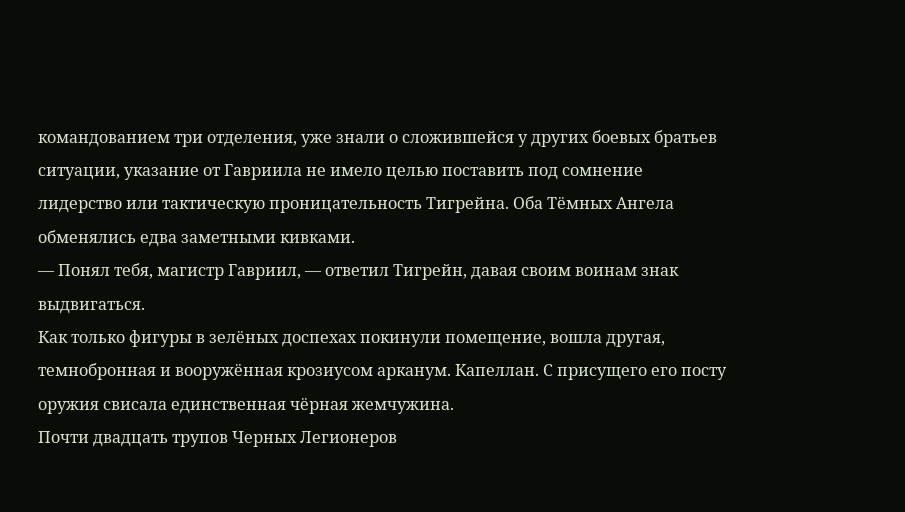командованием три отделения, уже знали о сложившейся у других боевых братьев ситуации, указание от Гавриила не имело целью поставить под сомнение лидерство или тактическую проницательность Тигрейна. Оба Тёмных Ангела обменялись едва заметными кивками.
— Понял тебя, магистр Гавриил, — ответил Тигрейн, давая своим воинам знак выдвигаться.
Как только фигуры в зелёных доспехах покинули помещение, вошла другая, темнобронная и вооружённая крозиусом арканум. Капеллан. С присущего его посту оружия свисала единственная чёрная жемчужина.
Почти двадцать трупов Черных Легионеров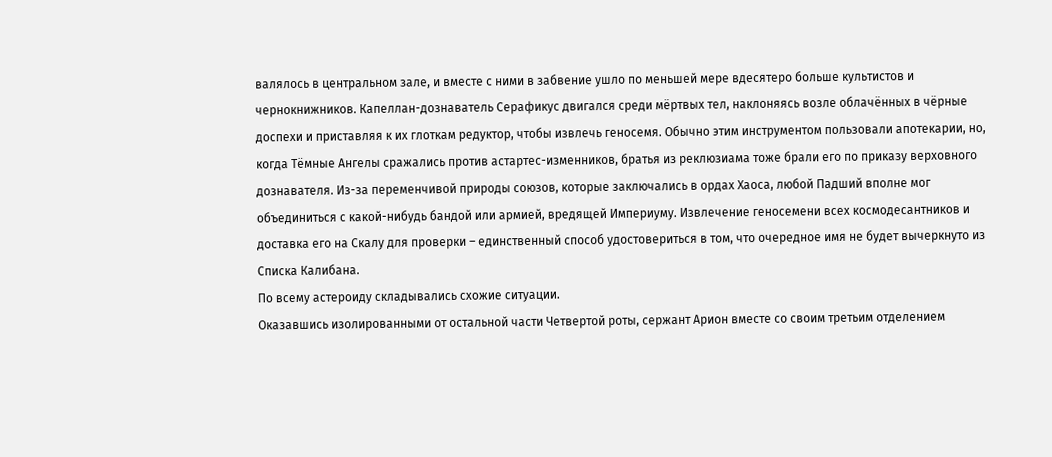валялось в центральном зале, и вместе с ними в забвение ушло по меньшей мере вдесятеро больше культистов и чернокнижников. Капеллан-дознаватель Серафикус двигался среди мёртвых тел, наклоняясь возле облачённых в чёрные доспехи и приставляя к их глоткам редуктор, чтобы извлечь геносемя. Обычно этим инструментом пользовали апотекарии, но, когда Тёмные Ангелы сражались против астартес-изменников, братья из реклюзиама тоже брали его по приказу верховного дознавателя. Из-за переменчивой природы союзов, которые заключались в ордах Хаоса, любой Падший вполне мог объединиться с какой-нибудь бандой или армией, вредящей Империуму. Извлечение геносемени всех космодесантников и доставка его на Скалу для проверки – единственный способ удостовериться в том, что очередное имя не будет вычеркнуто из Списка Калибана.
По всему астероиду складывались схожие ситуации.
Оказавшись изолированными от остальной части Четвертой роты, сержант Арион вместе со своим третьим отделением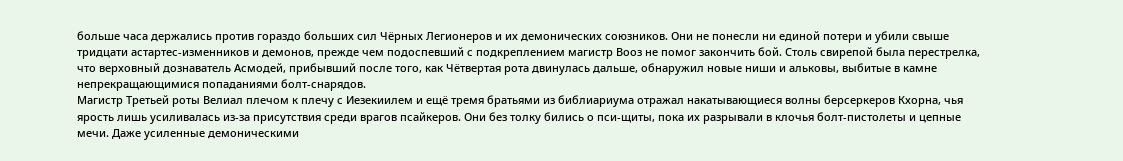больше часа держались против гораздо больших сил Чёрных Легионеров и их демонических союзников. Они не понесли ни единой потери и убили свыше тридцати астартес-изменников и демонов, прежде чем подоспевший с подкреплением магистр Вооз не помог закончить бой. Столь свирепой была перестрелка, что верховный дознаватель Асмодей, прибывший после того, как Чётвертая рота двинулась дальше, обнаружил новые ниши и альковы, выбитые в камне непрекращающимися попаданиями болт-снарядов.
Магистр Третьей роты Велиал плечом к плечу с Иезекиилем и ещё тремя братьями из библиариума отражал накатывающиеся волны берсеркеров Кхорна, чья ярость лишь усиливалась из-за присутствия среди врагов псайкеров. Они без толку бились о пси-щиты, пока их разрывали в клочья болт-пистолеты и цепные мечи. Даже усиленные демоническими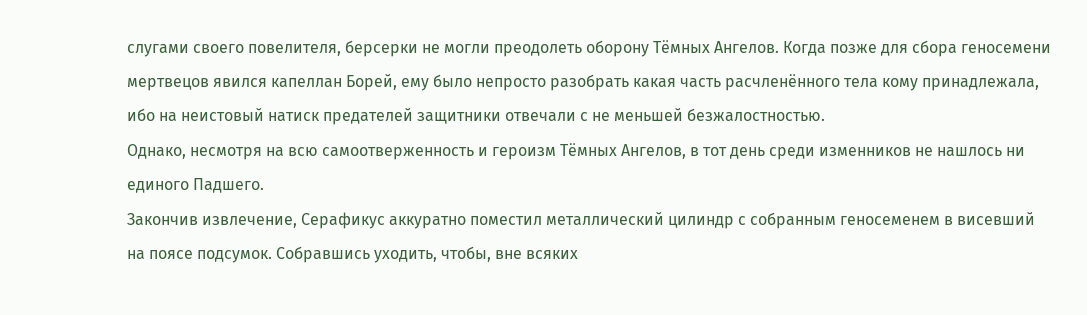слугами своего повелителя, берсерки не могли преодолеть оборону Тёмных Ангелов. Когда позже для сбора геносемени мертвецов явился капеллан Борей, ему было непросто разобрать какая часть расчленённого тела кому принадлежала, ибо на неистовый натиск предателей защитники отвечали с не меньшей безжалостностью.
Однако, несмотря на всю самоотверженность и героизм Тёмных Ангелов, в тот день среди изменников не нашлось ни единого Падшего.
Закончив извлечение, Серафикус аккуратно поместил металлический цилиндр с собранным геносеменем в висевший на поясе подсумок. Собравшись уходить, чтобы, вне всяких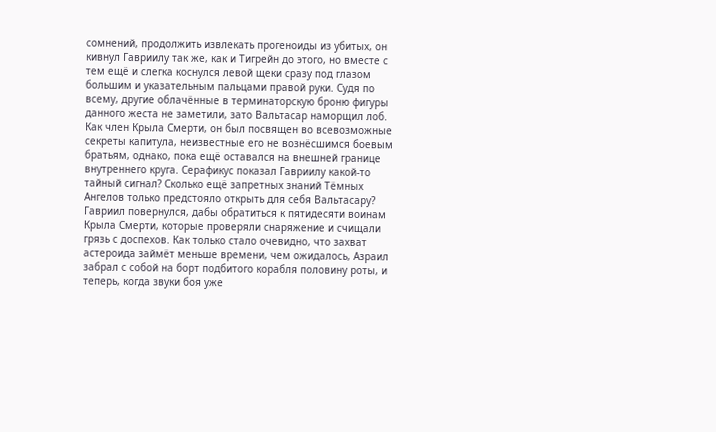сомнений, продолжить извлекать прогеноиды из убитых, он кивнул Гавриилу так же, как и Тигрейн до этого, но вместе с тем ещё и слегка коснулся левой щеки сразу под глазом большим и указательным пальцами правой руки. Судя по всему, другие облачённые в терминаторскую броню фигуры данного жеста не заметили, зато Вальтасар наморщил лоб. Как член Крыла Смерти, он был посвящен во всевозможные секреты капитула, неизвестные его не вознёсшимся боевым братьям, однако, пока ещё оставался на внешней границе внутреннего круга. Серафикус показал Гавриилу какой-то тайный сигнал? Сколько ещё запретных знаний Тёмных Ангелов только предстояло открыть для себя Вальтасару?
Гавриил повернулся, дабы обратиться к пятидесяти воинам Крыла Смерти, которые проверяли снаряжение и счищали грязь с доспехов. Как только стало очевидно, что захват астероида займёт меньше времени, чем ожидалось, Азраил забрал с собой на борт подбитого корабля половину роты, и теперь, когда звуки боя уже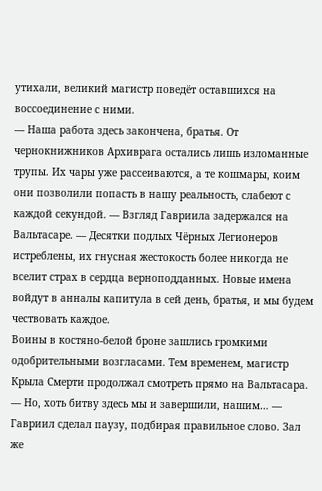утихали, великий магистр поведёт оставшихся на воссоединение с ними.
— Наша работа здесь закончена, братья. От чернокнижников Архиврага остались лишь изломанные трупы. Их чары уже рассеиваются, а те кошмары, коим они позволили попасть в нашу реальность, слабеют с каждой секундой. — Взгляд Гавриила задержался на Вальтасаре. — Десятки подлых Чёрных Легионеров истреблены, их гнусная жестокость более никогда не вселит страх в сердца верноподданных. Новые имена войдут в анналы капитула в сей день, братья, и мы будем чествовать каждое.
Воины в костяно-белой броне зашлись громкими одобрительными возгласами. Тем временем, магистр Крыла Смерти продолжал смотреть прямо на Вальтасара.
— Но, хоть битву здесь мы и завершили, нашим… — Гавриил сделал паузу, подбирая правильное слово. Зал же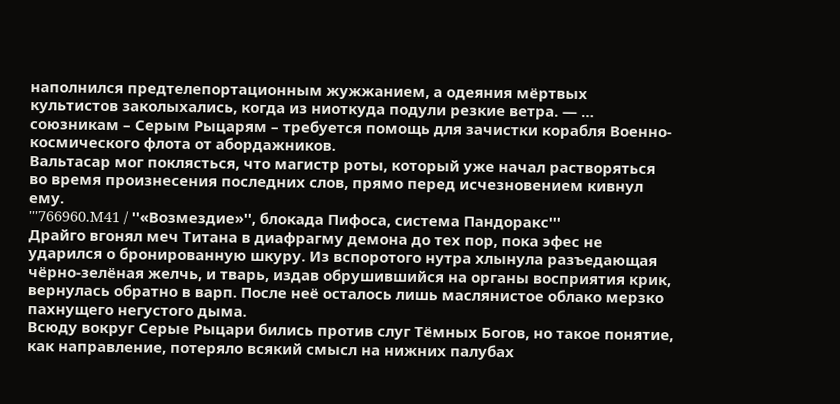наполнился предтелепортационным жужжанием, а одеяния мёртвых культистов заколыхались, когда из ниоткуда подули резкие ветра. — … союзникам – Серым Рыцарям – требуется помощь для зачистки корабля Военно-космического флота от абордажников.
Вальтасар мог поклясться, что магистр роты, который уже начал растворяться во время произнесения последних слов, прямо перед исчезновением кивнул ему.
'''766960.M41 / ''«Возмездие»'', блокада Пифоса, система Пандоракс'''
Драйго вгонял меч Титана в диафрагму демона до тех пор, пока эфес не ударился о бронированную шкуру. Из вспоротого нутра хлынула разъедающая чёрно-зелёная желчь, и тварь, издав обрушившийся на органы восприятия крик, вернулась обратно в варп. После неё осталось лишь маслянистое облако мерзко пахнущего негустого дыма.
Всюду вокруг Серые Рыцари бились против слуг Тёмных Богов, но такое понятие, как направление, потеряло всякий смысл на нижних палубах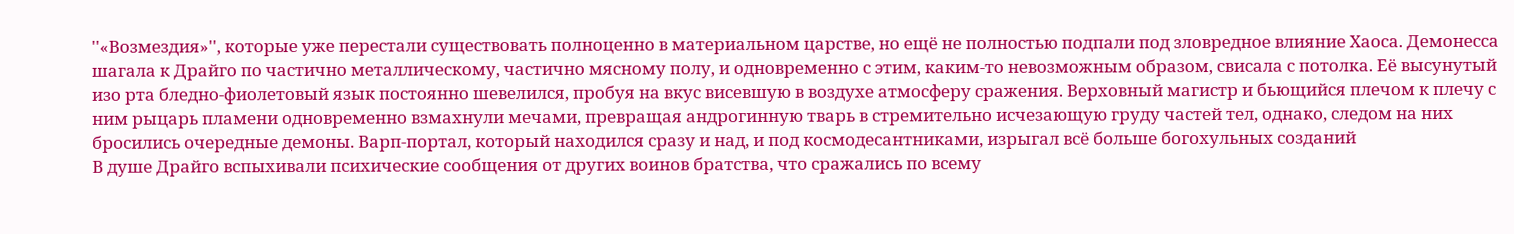''«Возмездия»'', которые уже перестали существовать полноценно в материальном царстве, но ещё не полностью подпали под зловредное влияние Хаоса. Демонесса шагала к Драйго по частично металлическому, частично мясному полу, и одновременно с этим, каким-то невозможным образом, свисала с потолка. Её высунутый изо рта бледно-фиолетовый язык постоянно шевелился, пробуя на вкус висевшую в воздухе атмосферу сражения. Верховный магистр и бьющийся плечом к плечу с ним рыцарь пламени одновременно взмахнули мечами, превращая андрогинную тварь в стремительно исчезающую груду частей тел, однако, следом на них бросились очередные демоны. Варп-портал, который находился сразу и над, и под космодесантниками, изрыгал всё больше богохульных созданий
В душе Драйго вспыхивали психические сообщения от других воинов братства, что сражались по всему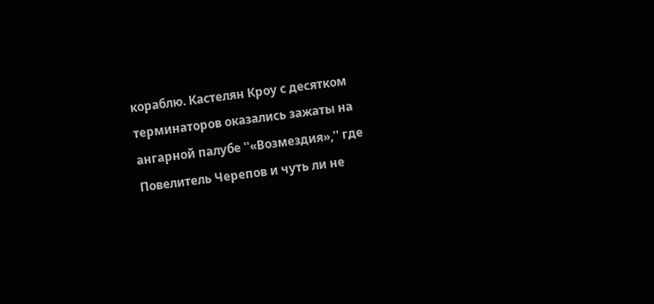кораблю. Кастелян Кроу с десятком терминаторов оказались зажаты на ангарной палубе ''«Возмездия»,'' где Повелитель Черепов и чуть ли не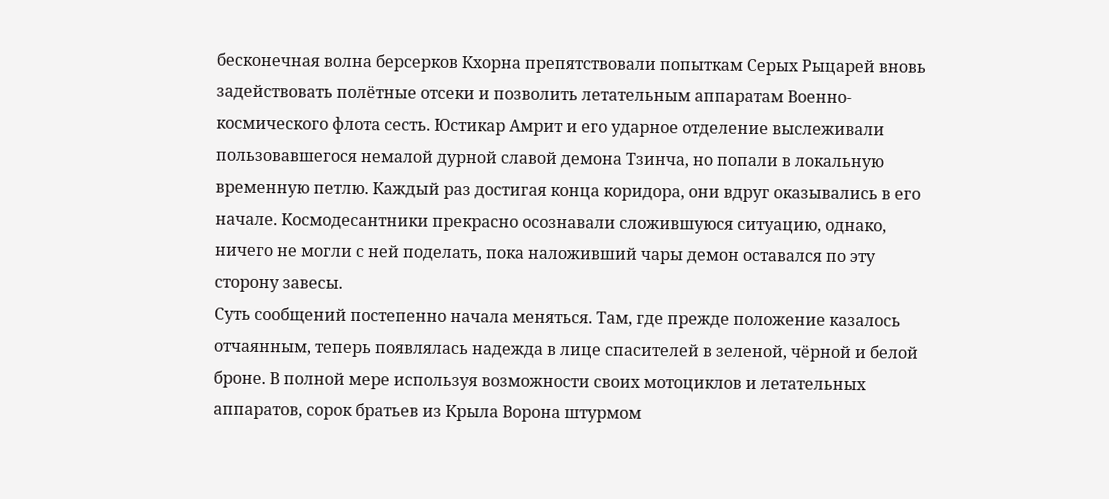бесконечная волна берсерков Кхорна препятствовали попыткам Серых Рыцарей вновь задействовать полётные отсеки и позволить летательным аппаратам Военно-космического флота сесть. Юстикар Амрит и его ударное отделение выслеживали пользовавшегося немалой дурной славой демона Тзинча, но попали в локальную временную петлю. Каждый раз достигая конца коридора, они вдруг оказывались в его начале. Космодесантники прекрасно осознавали сложившуюся ситуацию, однако, ничего не могли с ней поделать, пока наложивший чары демон оставался по эту сторону завесы.
Суть сообщений постепенно начала меняться. Там, где прежде положение казалось отчаянным, теперь появлялась надежда в лице спасителей в зеленой, чёрной и белой броне. В полной мере используя возможности своих мотоциклов и летательных аппаратов, сорок братьев из Крыла Ворона штурмом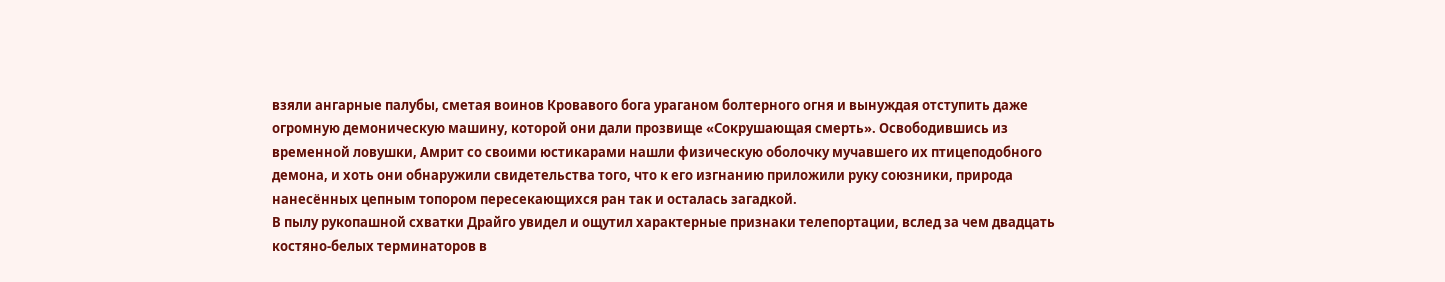взяли ангарные палубы, сметая воинов Кровавого бога ураганом болтерного огня и вынуждая отступить даже огромную демоническую машину, которой они дали прозвище «Сокрушающая смерть». Освободившись из временной ловушки, Амрит со своими юстикарами нашли физическую оболочку мучавшего их птицеподобного демона, и хоть они обнаружили свидетельства того, что к его изгнанию приложили руку союзники, природа нанесённых цепным топором пересекающихся ран так и осталась загадкой.
В пылу рукопашной схватки Драйго увидел и ощутил характерные признаки телепортации, вслед за чем двадцать костяно-белых терминаторов в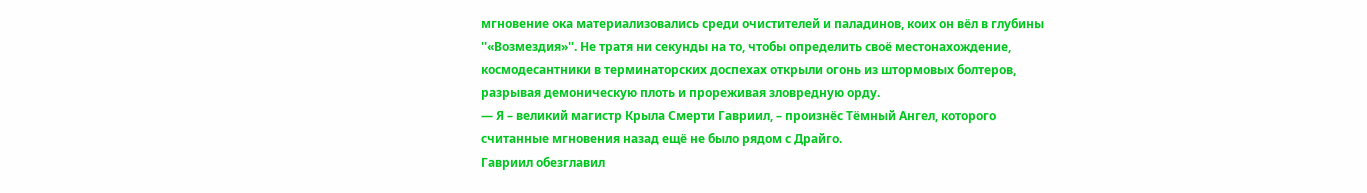мгновение ока материализовались среди очистителей и паладинов, коих он вёл в глубины ''«Возмездия»''. Не тратя ни секунды на то, чтобы определить своё местонахождение, космодесантники в терминаторских доспехах открыли огонь из штормовых болтеров, разрывая демоническую плоть и прореживая зловредную орду.
— Я – великий магистр Крыла Смерти Гавриил, – произнёс Тёмный Ангел, которого считанные мгновения назад ещё не было рядом с Драйго.
Гавриил обезглавил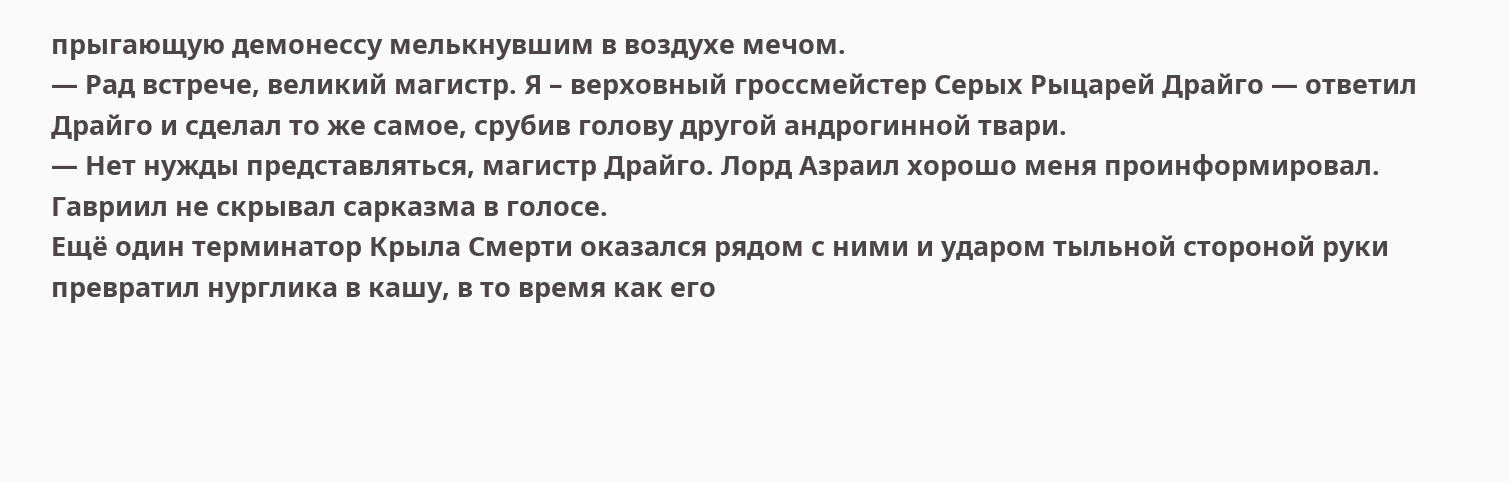прыгающую демонессу мелькнувшим в воздухе мечом.
— Рад встрече, великий магистр. Я – верховный гроссмейстер Серых Рыцарей Драйго — ответил Драйго и сделал то же самое, срубив голову другой андрогинной твари.
— Нет нужды представляться, магистр Драйго. Лорд Азраил хорошо меня проинформировал.
Гавриил не скрывал сарказма в голосе.
Ещё один терминатор Крыла Смерти оказался рядом с ними и ударом тыльной стороной руки превратил нурглика в кашу, в то время как его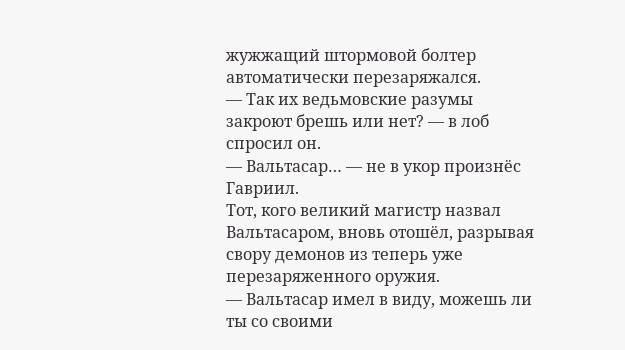жужжащий штормовой болтер автоматически перезаряжался.
— Так их ведьмовские разумы закроют брешь или нет? — в лоб спросил он.
— Вальтасар… — не в укор произнёс Гавриил.
Тот, кого великий магистр назвал Вальтасаром, вновь отошёл, разрывая свору демонов из теперь уже перезаряженного оружия.
— Вальтасар имел в виду, можешь ли ты со своими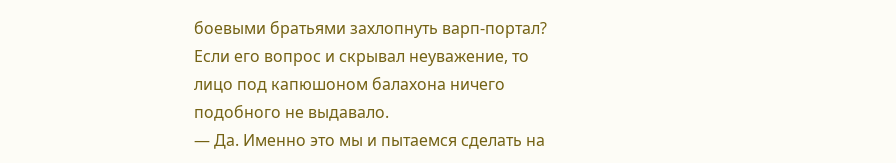боевыми братьями захлопнуть варп-портал?
Если его вопрос и скрывал неуважение, то лицо под капюшоном балахона ничего подобного не выдавало.
— Да. Именно это мы и пытаемся сделать на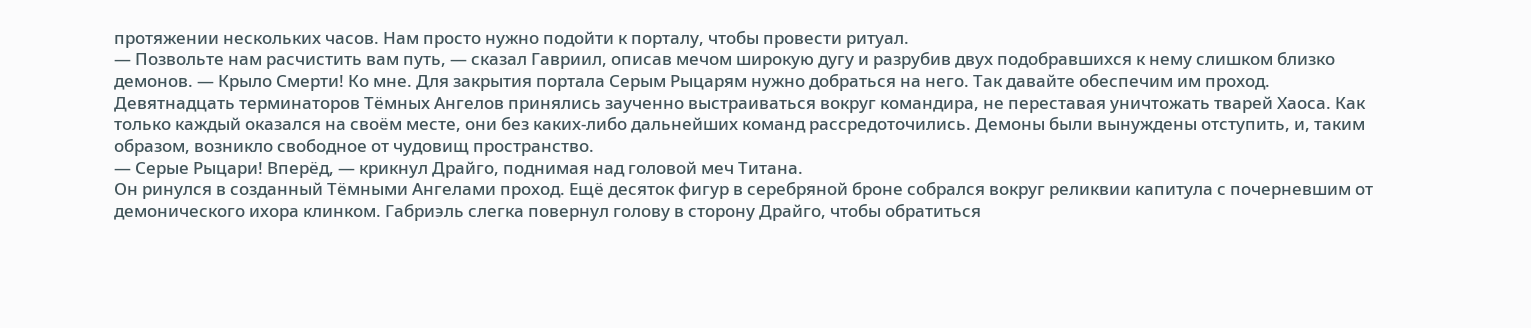протяжении нескольких часов. Нам просто нужно подойти к порталу, чтобы провести ритуал.
— Позвольте нам расчистить вам путь, — сказал Гавриил, описав мечом широкую дугу и разрубив двух подобравшихся к нему слишком близко демонов. — Крыло Смерти! Ко мне. Для закрытия портала Серым Рыцарям нужно добраться на него. Так давайте обеспечим им проход.
Девятнадцать терминаторов Тёмных Ангелов принялись заученно выстраиваться вокруг командира, не переставая уничтожать тварей Хаоса. Как только каждый оказался на своём месте, они без каких-либо дальнейших команд рассредоточились. Демоны были вынуждены отступить, и, таким образом, возникло свободное от чудовищ пространство.
— Серые Рыцари! Вперёд, — крикнул Драйго, поднимая над головой меч Титана.
Он ринулся в созданный Тёмными Ангелами проход. Ещё десяток фигур в серебряной броне собрался вокруг реликвии капитула с почерневшим от демонического ихора клинком. Габриэль слегка повернул голову в сторону Драйго, чтобы обратиться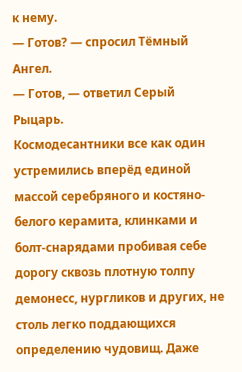к нему.
— Готов? — спросил Тёмный Ангел.
— Готов, — ответил Серый Рыцарь.
Космодесантники все как один устремились вперёд единой массой серебряного и костяно-белого керамита, клинками и болт-снарядами пробивая себе дорогу сквозь плотную толпу демонесс, нургликов и других, не столь легко поддающихся определению чудовищ. Даже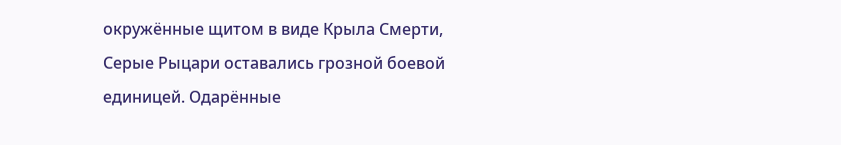окружённые щитом в виде Крыла Смерти, Серые Рыцари оставались грозной боевой единицей. Одарённые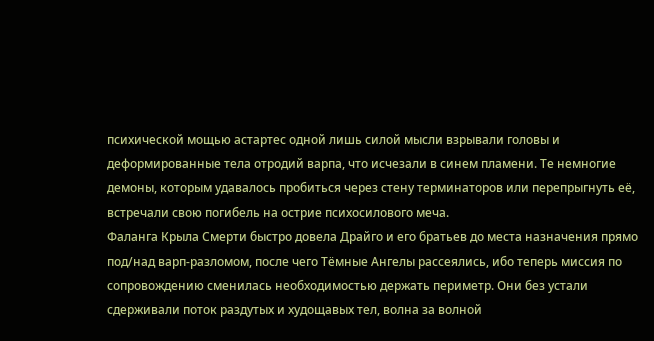психической мощью астартес одной лишь силой мысли взрывали головы и деформированные тела отродий варпа, что исчезали в синем пламени. Те немногие демоны, которым удавалось пробиться через стену терминаторов или перепрыгнуть её, встречали свою погибель на острие психосилового меча.
Фаланга Крыла Смерти быстро довела Драйго и его братьев до места назначения прямо под/над варп-разломом, после чего Тёмные Ангелы рассеялись, ибо теперь миссия по сопровождению сменилась необходимостью держать периметр. Они без устали сдерживали поток раздутых и худощавых тел, волна за волной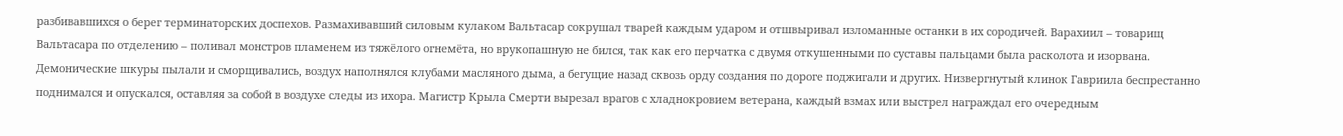разбивавшихся о берег терминаторских доспехов. Размахивавший силовым кулаком Вальтасар сокрушал тварей каждым ударом и отшвыривал изломанные останки в их сородичей. Варахиил – товарищ Вальтасара по отделению – поливал монстров пламенем из тяжёлого огнемёта, но врукопашную не бился, так как его перчатка с двумя откушенными по суставы пальцами была расколота и изорвана. Демонические шкуры пылали и сморщивались, воздух наполнялся клубами масляного дыма, а бегущие назад сквозь орду создания по дороге поджигали и других. Низвергнутый клинок Гавриила беспрестанно поднимался и опускался, оставляя за собой в воздухе следы из ихора. Магистр Крыла Смерти вырезал врагов с хладнокровием ветерана, каждый взмах или выстрел награждал его очередным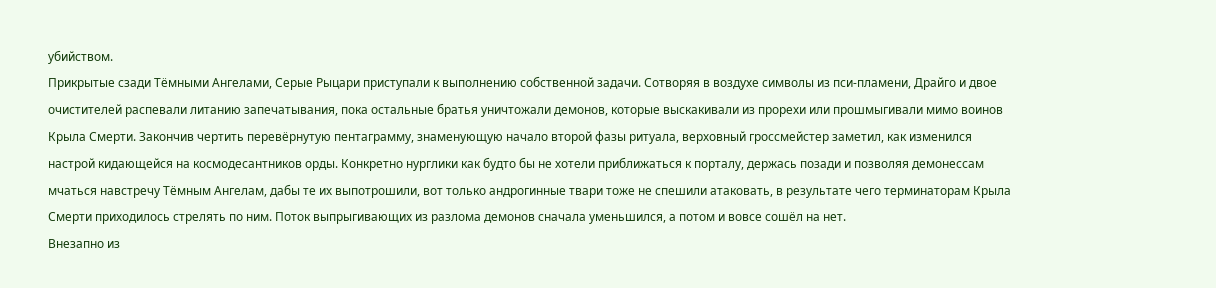убийством.
Прикрытые сзади Тёмными Ангелами, Серые Рыцари приступали к выполнению собственной задачи. Сотворяя в воздухе символы из пси-пламени, Драйго и двое очистителей распевали литанию запечатывания, пока остальные братья уничтожали демонов, которые выскакивали из прорехи или прошмыгивали мимо воинов Крыла Смерти. Закончив чертить перевёрнутую пентаграмму, знаменующую начало второй фазы ритуала, верховный гроссмейстер заметил, как изменился настрой кидающейся на космодесантников орды. Конкретно нурглики как будто бы не хотели приближаться к порталу, держась позади и позволяя демонессам мчаться навстречу Тёмным Ангелам, дабы те их выпотрошили, вот только андрогинные твари тоже не спешили атаковать, в результате чего терминаторам Крыла Смерти приходилось стрелять по ним. Поток выпрыгивающих из разлома демонов сначала уменьшился, а потом и вовсе сошёл на нет.
Внезапно из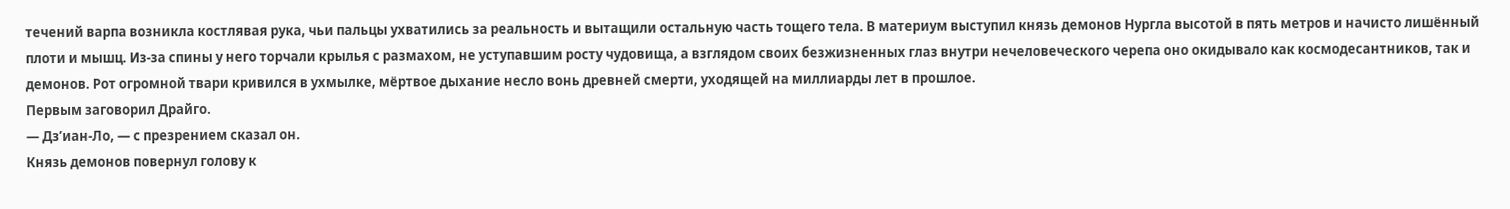течений варпа возникла костлявая рука, чьи пальцы ухватились за реальность и вытащили остальную часть тощего тела. В материум выступил князь демонов Нургла высотой в пять метров и начисто лишённый плоти и мышц. Из-за спины у него торчали крылья с размахом, не уступавшим росту чудовища, а взглядом своих безжизненных глаз внутри нечеловеческого черепа оно окидывало как космодесантников, так и демонов. Рот огромной твари кривился в ухмылке, мёртвое дыхание несло вонь древней смерти, уходящей на миллиарды лет в прошлое.
Первым заговорил Драйго.
— Дз’иан-Ло, — с презрением сказал он.
Князь демонов повернул голову к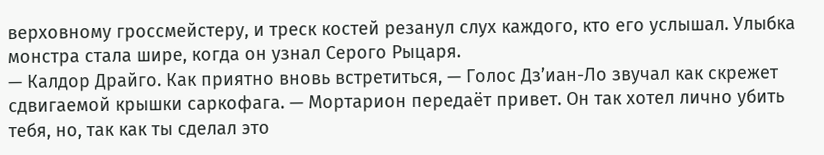верховному гроссмейстеру, и треск костей резанул слух каждого, кто его услышал. Улыбка монстра стала шире, когда он узнал Серого Рыцаря.
— Калдор Драйго. Как приятно вновь встретиться, — Голос Дз’иан-Ло звучал как скрежет сдвигаемой крышки саркофага. — Мортарион передаёт привет. Он так хотел лично убить тебя, но, так как ты сделал это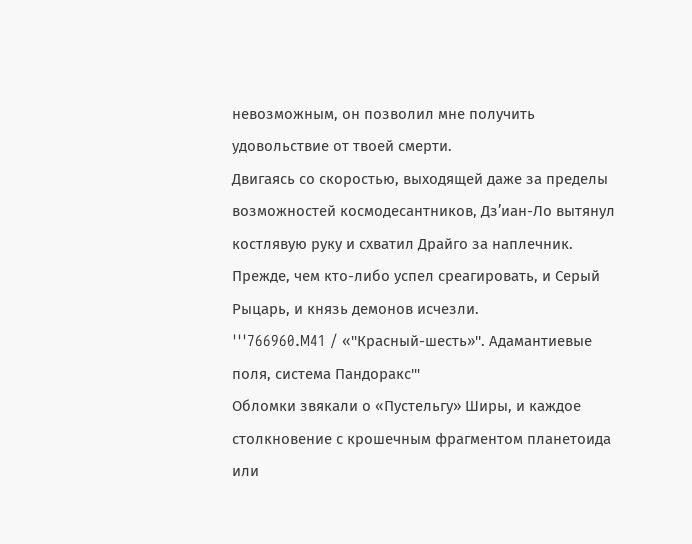невозможным, он позволил мне получить удовольствие от твоей смерти.
Двигаясь со скоростью, выходящей даже за пределы возможностей космодесантников, Дз’иан-Ло вытянул костлявую руку и схватил Драйго за наплечник. Прежде, чем кто-либо успел среагировать, и Серый Рыцарь, и князь демонов исчезли.
'''766960.M41 / «''Красный-шесть»''. Адамантиевые поля, система Пандоракс'''
Обломки звякали о «Пустельгу» Ширы, и каждое столкновение с крошечным фрагментом планетоида или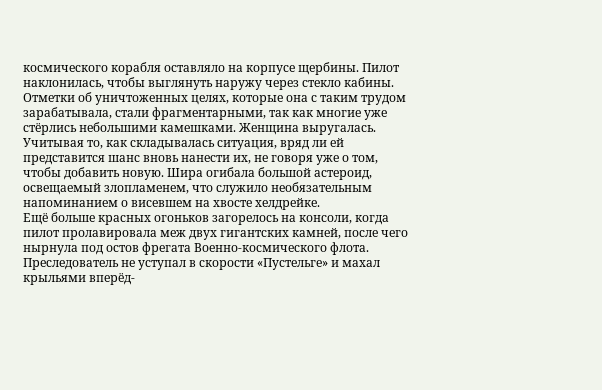космического корабля оставляло на корпусе щербины. Пилот наклонилась, чтобы выглянуть наружу через стекло кабины. Отметки об уничтоженных целях, которые она с таким трудом зарабатывала, стали фрагментарными, так как многие уже стёрлись небольшими камешками. Женщина выругалась. Учитывая то, как складывалась ситуация, вряд ли ей представится шанс вновь нанести их, не говоря уже о том, чтобы добавить новую. Шира огибала большой астероид, освещаемый злопламенем, что служило необязательным напоминанием о висевшем на хвосте хелдрейке.
Ещё больше красных огоньков загорелось на консоли, когда пилот пролавировала меж двух гигантских камней, после чего нырнула под остов фрегата Военно-космического флота. Преследователь не уступал в скорости «Пустельге» и махал крыльями вперёд-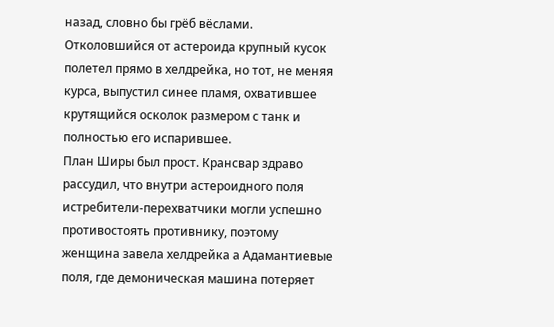назад, словно бы грёб вёслами. Отколовшийся от астероида крупный кусок полетел прямо в хелдрейка, но тот, не меняя курса, выпустил синее пламя, охватившее крутящийся осколок размером с танк и полностью его испарившее.
План Ширы был прост. Крансвар здраво рассудил, что внутри астероидного поля истребители-перехватчики могли успешно противостоять противнику, поэтому женщина завела хелдрейка а Адамантиевые поля, где демоническая машина потеряет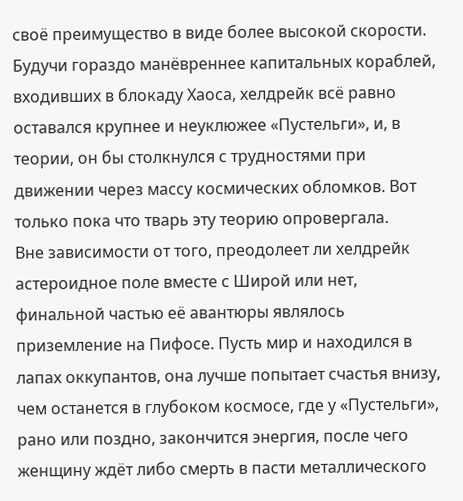своё преимущество в виде более высокой скорости. Будучи гораздо манёвреннее капитальных кораблей, входивших в блокаду Хаоса, хелдрейк всё равно оставался крупнее и неуклюжее «Пустельги», и, в теории, он бы столкнулся с трудностями при движении через массу космических обломков. Вот только пока что тварь эту теорию опровергала.
Вне зависимости от того, преодолеет ли хелдрейк астероидное поле вместе с Широй или нет, финальной частью её авантюры являлось приземление на Пифосе. Пусть мир и находился в лапах оккупантов, она лучше попытает счастья внизу, чем останется в глубоком космосе, где у «Пустельги», рано или поздно, закончится энергия, после чего женщину ждёт либо смерть в пасти металлического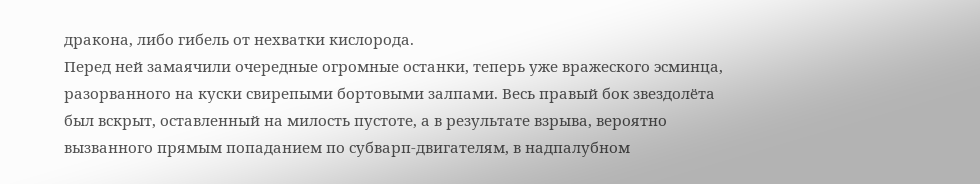дракона, либо гибель от нехватки кислорода.
Перед ней замаячили очередные огромные останки, теперь уже вражеского эсминца, разорванного на куски свирепыми бортовыми залпами. Весь правый бок звездолёта был вскрыт, оставленный на милость пустоте, а в результате взрыва, вероятно вызванного прямым попаданием по субварп-двигателям, в надпалубном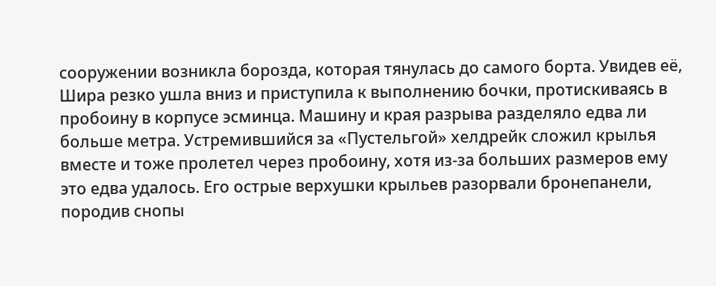сооружении возникла борозда, которая тянулась до самого борта. Увидев её, Шира резко ушла вниз и приступила к выполнению бочки, протискиваясь в пробоину в корпусе эсминца. Машину и края разрыва разделяло едва ли больше метра. Устремившийся за «Пустельгой» хелдрейк сложил крылья вместе и тоже пролетел через пробоину, хотя из-за больших размеров ему это едва удалось. Его острые верхушки крыльев разорвали бронепанели, породив снопы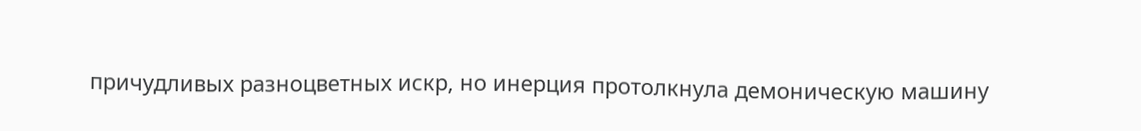причудливых разноцветных искр, но инерция протолкнула демоническую машину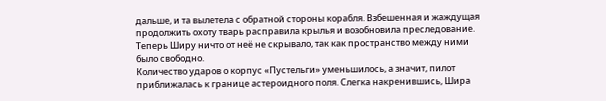дальше, и та вылетела с обратной стороны корабля. Взбешенная и жаждущая продолжить охоту тварь расправила крылья и возобновила преследование. Теперь Ширу ничто от неё не скрывало, так как пространство между ними было свободно.
Количество ударов о корпус «Пустельги» уменьшилось, а значит, пилот приближалась к границе астероидного поля. Слегка накренившись, Шира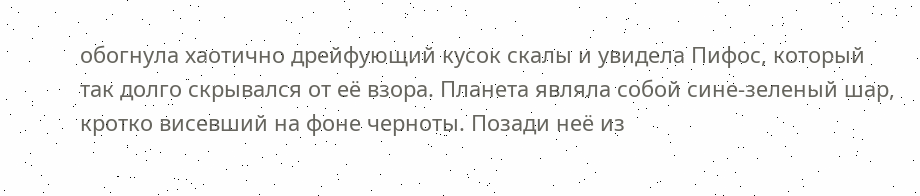обогнула хаотично дрейфующий кусок скалы и увидела Пифос, который так долго скрывался от её взора. Планета являла собой сине-зеленый шар, кротко висевший на фоне черноты. Позади неё из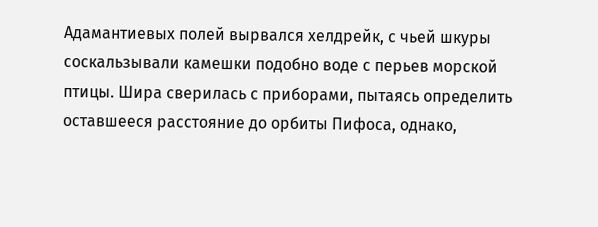Адамантиевых полей вырвался хелдрейк, с чьей шкуры соскальзывали камешки подобно воде с перьев морской птицы. Шира сверилась с приборами, пытаясь определить оставшееся расстояние до орбиты Пифоса, однако,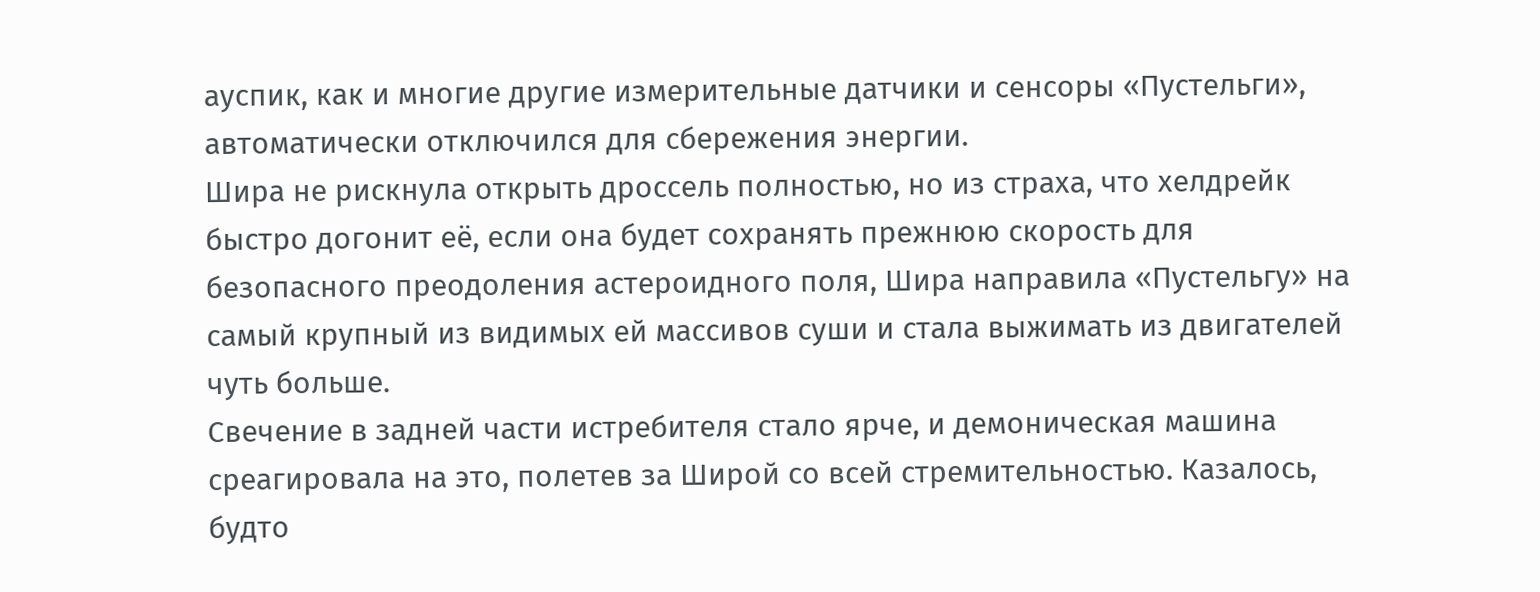ауспик, как и многие другие измерительные датчики и сенсоры «Пустельги», автоматически отключился для сбережения энергии.
Шира не рискнула открыть дроссель полностью, но из страха, что хелдрейк быстро догонит её, если она будет сохранять прежнюю скорость для безопасного преодоления астероидного поля, Шира направила «Пустельгу» на самый крупный из видимых ей массивов суши и стала выжимать из двигателей чуть больше.
Свечение в задней части истребителя стало ярче, и демоническая машина среагировала на это, полетев за Широй со всей стремительностью. Казалось, будто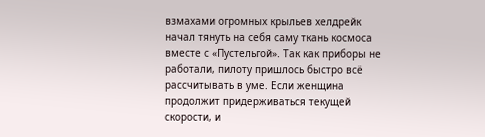взмахами огромных крыльев хелдрейк начал тянуть на себя саму ткань космоса вместе с «Пустельгой». Так как приборы не работали, пилоту пришлось быстро всё рассчитывать в уме. Если женщина продолжит придерживаться текущей скорости, и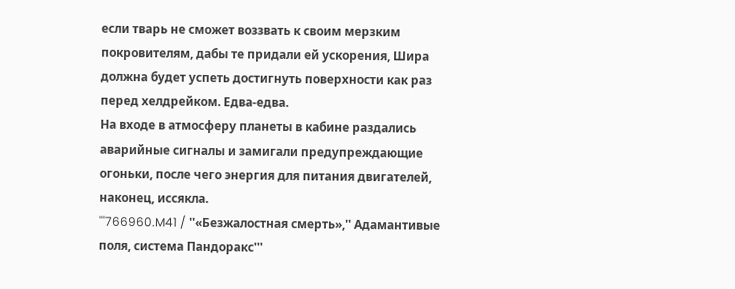если тварь не сможет воззвать к своим мерзким покровителям, дабы те придали ей ускорения, Шира должна будет успеть достигнуть поверхности как раз перед хелдрейком. Едва-едва.
На входе в атмосферу планеты в кабине раздались аварийные сигналы и замигали предупреждающие огоньки, после чего энергия для питания двигателей, наконец, иссякла.
'''766960.M41 / ''«Безжалостная смерть»,'' Адамантивые поля, система Пандоракс'''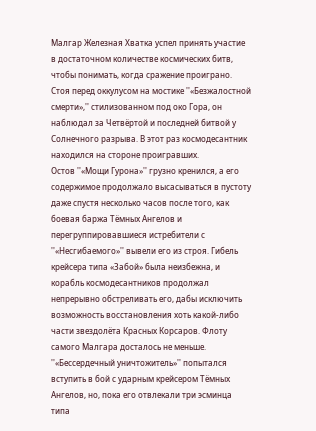Малгар Железная Хватка успел принять участие в достаточном количестве космических битв, чтобы понимать, когда сражение проиграно. Стоя перед оккулусом на мостике ''«Безжалостной смерти»,'' стилизованном под око Гора, он наблюдал за Четвёртой и последней битвой у Солнечного разрыва. В этот раз космодесантник находился на стороне проигравших.
Остов ''«Мощи Гурона»'' грузно кренился, а его содержимое продолжало высасываться в пустоту даже спустя несколько часов после того, как боевая баржа Тёмных Ангелов и перегруппировавшиеся истребители с ''«Несгибаемого»'' вывели его из строя. Гибель крейсера типа «Забой» была неизбежна, и корабль космодесантников продолжал непрерывно обстреливать его, дабы исключить возможность восстановления хоть какой-либо части звездолёта Красных Корсаров. Флоту самого Малгара досталось не меньше.
''«Бессердечный уничтожитель»'' попытался вступить в бой с ударным крейсером Тёмных Ангелов, но, пока его отвлекали три эсминца типа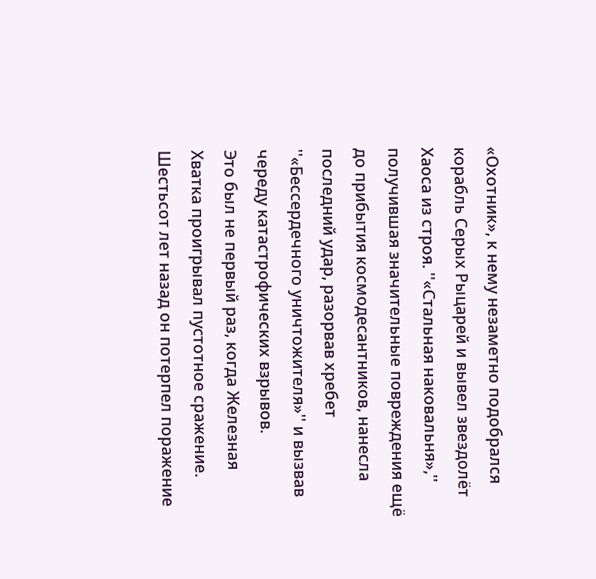«Охотник», к нему незаметно подобрался корабль Серых Рыцарей и вывел звездолёт Хаоса из строя. ''«Стальная наковальня»,'' получившая значительные повреждения ещё до прибытия космодесантников, нанесла последний удар, разорвав хребет ''«Бессердечного уничтожителя»'' и вызвав череду катастрофических взрывов.
Это был не первый раз, когда Железная Хватка проигрывал пустотное сражение. Шестьсот лет назад он потерпел поражение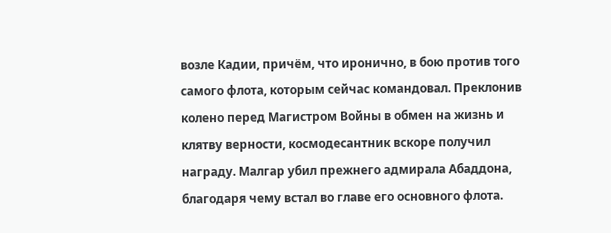возле Кадии, причём, что иронично, в бою против того самого флота, которым сейчас командовал. Преклонив колено перед Магистром Войны в обмен на жизнь и клятву верности, космодесантник вскоре получил награду. Малгар убил прежнего адмирала Абаддона, благодаря чему встал во главе его основного флота.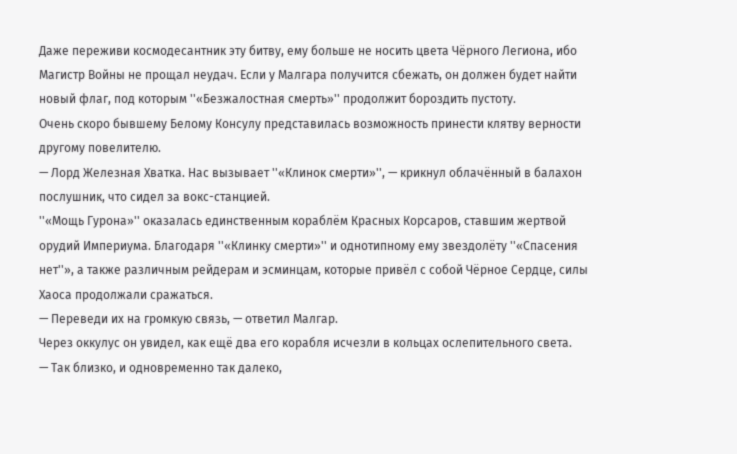Даже переживи космодесантник эту битву, ему больше не носить цвета Чёрного Легиона, ибо Магистр Войны не прощал неудач. Если у Малгара получится сбежать, он должен будет найти новый флаг, под которым ''«Безжалостная смерть»'' продолжит бороздить пустоту.
Очень скоро бывшему Белому Консулу представилась возможность принести клятву верности другому повелителю.
— Лорд Железная Хватка. Нас вызывает ''«Клинок смерти»'', — крикнул облачённый в балахон послушник, что сидел за вокс-станцией.
''«Мощь Гурона»'' оказалась единственным кораблём Красных Корсаров, ставшим жертвой орудий Империума. Благодаря ''«Клинку смерти»'' и однотипному ему звездолёту ''«Спасения нет''», а также различным рейдерам и эсминцам, которые привёл с собой Чёрное Сердце, силы Хаоса продолжали сражаться.
— Переведи их на громкую связь, — ответил Малгар.
Через оккулус он увидел, как ещё два его корабля исчезли в кольцах ослепительного света.
— Так близко, и одновременно так далеко,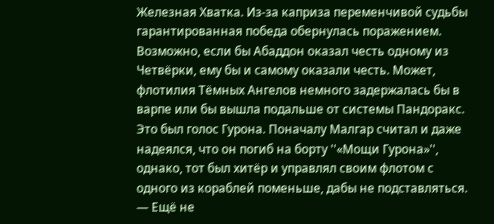Железная Хватка. Из-за каприза переменчивой судьбы гарантированная победа обернулась поражением. Возможно, если бы Абаддон оказал честь одному из Четвёрки, ему бы и самому оказали честь. Может, флотилия Тёмных Ангелов немного задержалась бы в варпе или бы вышла подальше от системы Пандоракс.
Это был голос Гурона. Поначалу Малгар считал и даже надеялся, что он погиб на борту ''«Мощи Гурона»'', однако, тот был хитёр и управлял своим флотом с одного из кораблей поменьше, дабы не подставляться.
— Ещё не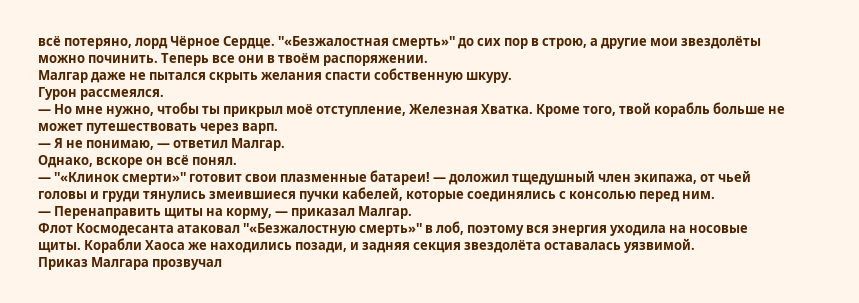всё потеряно, лорд Чёрное Сердце. ''«Безжалостная смерть»'' до сих пор в строю, а другие мои звездолёты можно починить. Теперь все они в твоём распоряжении.
Малгар даже не пытался скрыть желания спасти собственную шкуру.
Гурон рассмеялся.
— Но мне нужно, чтобы ты прикрыл моё отступление, Железная Хватка. Кроме того, твой корабль больше не может путешествовать через варп.
— Я не понимаю, — ответил Малгар.
Однако, вскоре он всё понял.
— ''«Клинок смерти»'' готовит свои плазменные батареи! — доложил тщедушный член экипажа, от чьей головы и груди тянулись змеившиеся пучки кабелей, которые соединялись с консолью перед ним.
— Перенаправить щиты на корму, — приказал Малгар.
Флот Космодесанта атаковал ''«Безжалостную смерть»'' в лоб, поэтому вся энергия уходила на носовые щиты. Корабли Хаоса же находились позади, и задняя секция звездолёта оставалась уязвимой.
Приказ Малгара прозвучал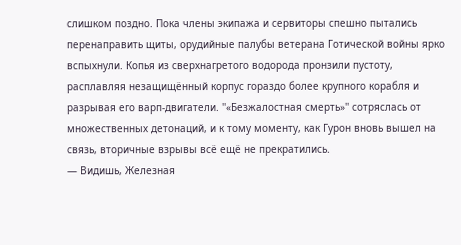слишком поздно. Пока члены экипажа и сервиторы спешно пытались перенаправить щиты, орудийные палубы ветерана Готической войны ярко вспыхнули. Копья из сверхнагретого водорода пронзили пустоту, расплавляя незащищённый корпус гораздо более крупного корабля и разрывая его варп-двигатели. ''«Безжалостная смерть»'' сотряслась от множественных детонаций, и к тому моменту, как Гурон вновь вышел на связь, вторичные взрывы всё ещё не прекратились.
— Видишь, Железная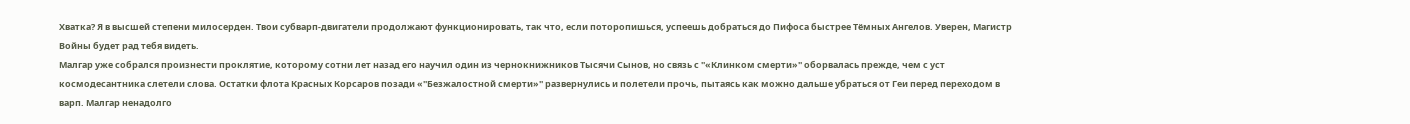Хватка? Я в высшей степени милосерден. Твои субварп-двигатели продолжают функционировать, так что, если поторопишься, успеешь добраться до Пифоса быстрее Тёмных Ангелов. Уверен, Магистр Войны будет рад тебя видеть.
Малгар уже собрался произнести проклятие, которому сотни лет назад его научил один из чернокнижников Тысячи Сынов, но связь с ''«Клинком смерти»'' оборвалась прежде, чем с уст космодесантника слетели слова. Остатки флота Красных Корсаров позади «''Безжалостной смерти»'' развернулись и полетели прочь, пытаясь как можно дальше убраться от Геи перед переходом в варп. Малгар ненадолго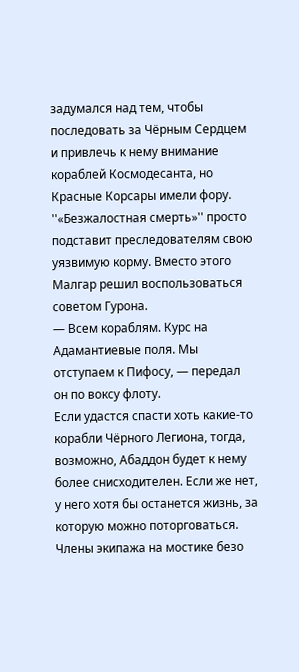задумался над тем, чтобы последовать за Чёрным Сердцем и привлечь к нему внимание кораблей Космодесанта, но Красные Корсары имели фору. ''«Безжалостная смерть»'' просто подставит преследователям свою уязвимую корму. Вместо этого Малгар решил воспользоваться советом Гурона.
— Всем кораблям. Курс на Адамантиевые поля. Мы отступаем к Пифосу, — передал он по воксу флоту.
Если удастся спасти хоть какие-то корабли Чёрного Легиона, тогда, возможно, Абаддон будет к нему более снисходителен. Если же нет, у него хотя бы останется жизнь, за которую можно поторговаться.
Члены экипажа на мостике безо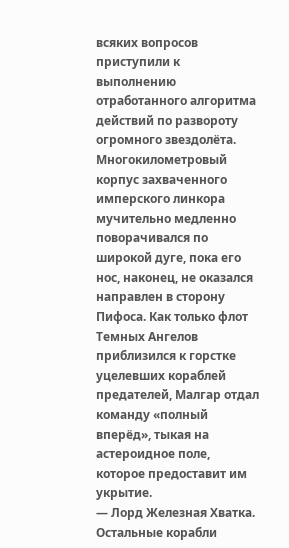всяких вопросов приступили к выполнению отработанного алгоритма действий по развороту огромного звездолёта. Многокилометровый корпус захваченного имперского линкора мучительно медленно поворачивался по широкой дуге, пока его нос, наконец, не оказался направлен в сторону Пифоса. Как только флот Темных Ангелов приблизился к горстке уцелевших кораблей предателей, Малгар отдал команду «полный вперёд», тыкая на астероидное поле, которое предоставит им укрытие.
— Лорд Железная Хватка. Остальные корабли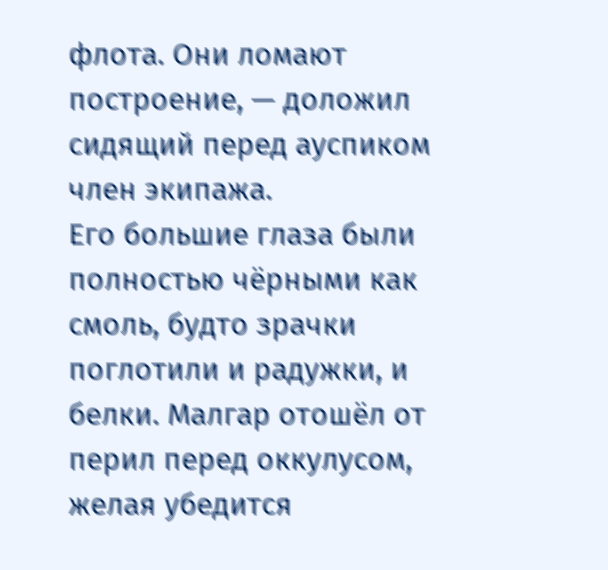флота. Они ломают построение, — доложил сидящий перед ауспиком член экипажа.
Его большие глаза были полностью чёрными как смоль, будто зрачки поглотили и радужки, и белки. Малгар отошёл от перил перед оккулусом, желая убедится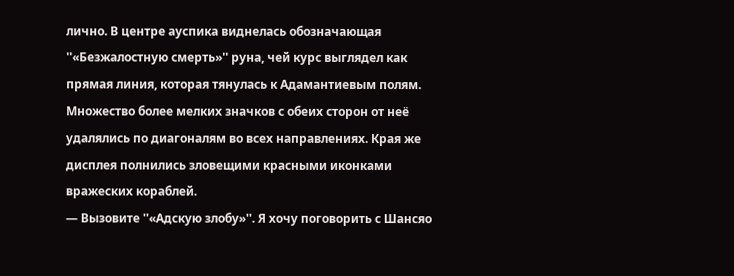лично. В центре ауспика виднелась обозначающая ''«Безжалостную смерть»'' руна, чей курс выглядел как прямая линия, которая тянулась к Адамантиевым полям. Множество более мелких значков с обеих сторон от неё удалялись по диагоналям во всех направлениях. Края же дисплея полнились зловещими красными иконками вражеских кораблей.
— Вызовите ''«Адскую злобу»''. Я хочу поговорить с Шансяо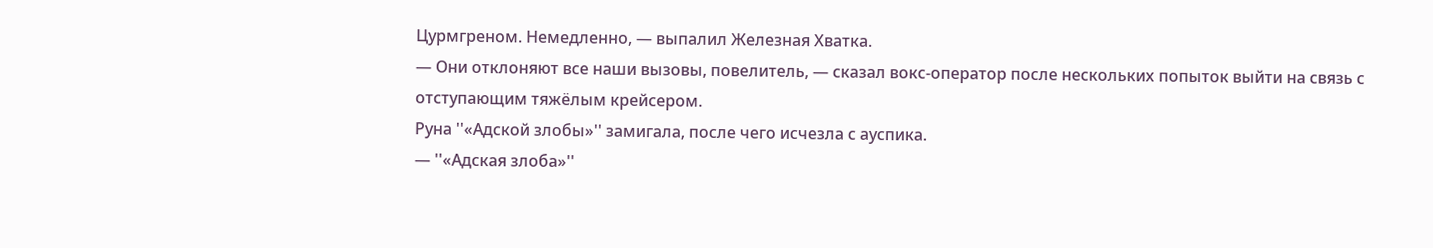Цурмгреном. Немедленно, — выпалил Железная Хватка.
— Они отклоняют все наши вызовы, повелитель, — сказал вокс-оператор после нескольких попыток выйти на связь с отступающим тяжёлым крейсером.
Руна ''«Адской злобы»'' замигала, после чего исчезла с ауспика.
— ''«Адская злоба»''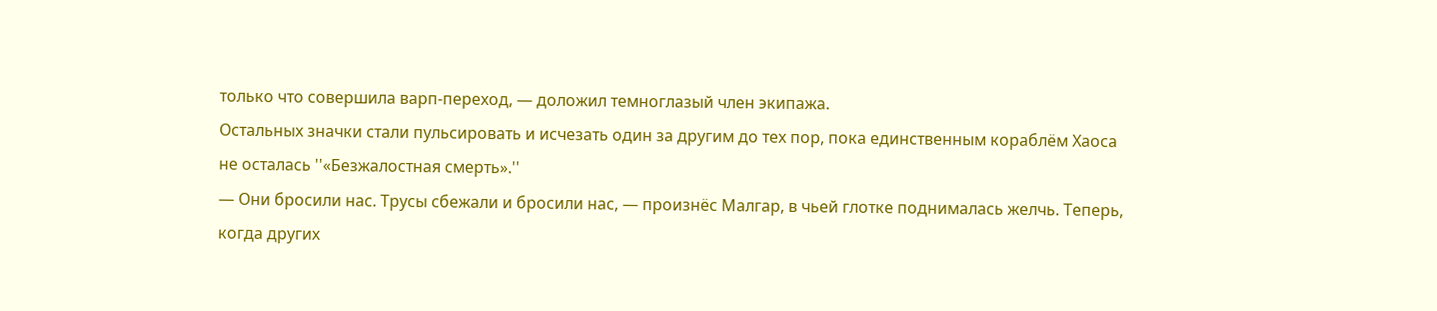только что совершила варп-переход, — доложил темноглазый член экипажа.
Остальных значки стали пульсировать и исчезать один за другим до тех пор, пока единственным кораблём Хаоса не осталась ''«Безжалостная смерть».''
— Они бросили нас. Трусы сбежали и бросили нас, — произнёс Малгар, в чьей глотке поднималась желчь. Теперь, когда других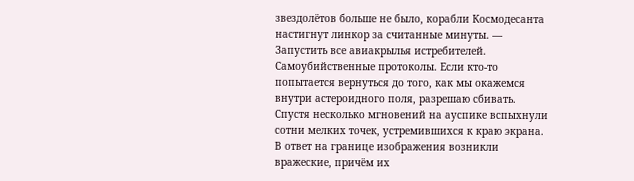звездолётов больше не было, корабли Космодесанта настигнут линкор за считанные минуты. — Запустить все авиакрылья истребителей. Самоубийственные протоколы. Если кто-то попытается вернуться до того, как мы окажемся внутри астероидного поля, разрешаю сбивать.
Спустя несколько мгновений на ауспике вспыхнули сотни мелких точек, устремившихся к краю экрана. В ответ на границе изображения возникли вражеские, причём их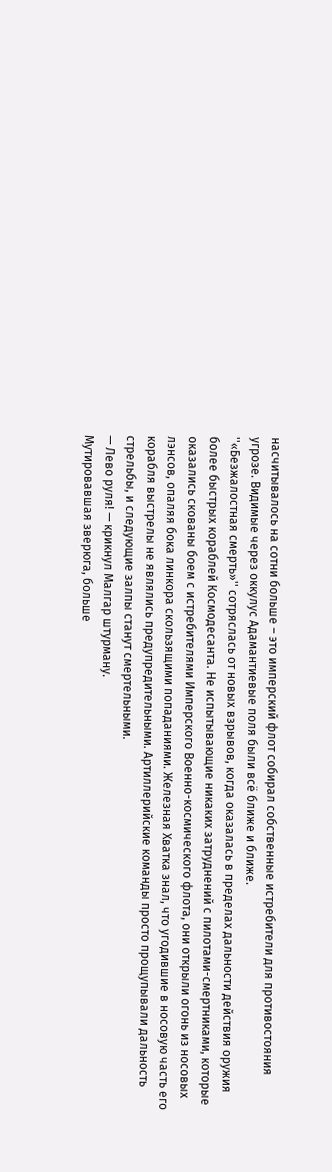насчитывалось на сотни больше – это имперский флот собирал собственные истребители для противостояния угрозе. Видимые через оккулус Адамантиевые поля были всё ближе и ближе.
''«Безжалостная смерть»'' сотряслась от новых взрывов, когда оказалась в пределах дальности действия оружия более быстрых кораблей Космодесанта. Не испытывающие никаких затруднений с пилотами-смертниками, которые оказались скованы боем с истребителями Имперского Военно-космического флота, они открыли огонь из носовых лэнсов, опаляя бока линкора скользящими попаданиями. Железная Хватка знал, что угодившие в носовую часть его корабля выстрелы не являлись предупредительными. Артиллерийские команды просто прощупывали дальность стрельбы, и следующие залпы станут смертельными.
— Лево руля! — крикнул Малгар штурману.
Мутировавшая зверюга, больше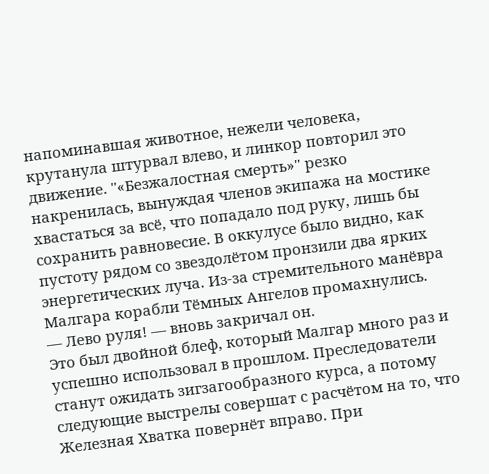напоминавшая животное, нежели человека, крутанула штурвал влево, и линкор повторил это движение. ''«Безжалостная смерть»'' резко накренилась, вынуждая членов экипажа на мостике хвастаться за всё, что попадало под руку, лишь бы сохранить равновесие. В оккулусе было видно, как пустоту рядом со звездолётом пронзили два ярких энергетических луча. Из-за стремительного манёвра Малгара корабли Тёмных Ангелов промахнулись.
— Лево руля! — вновь закричал он.
Это был двойной блеф, который Малгар много раз и успешно использовал в прошлом. Преследователи станут ожидать зигзагообразного курса, а потому следующие выстрелы совершат с расчётом на то, что Железная Хватка повернёт вправо. При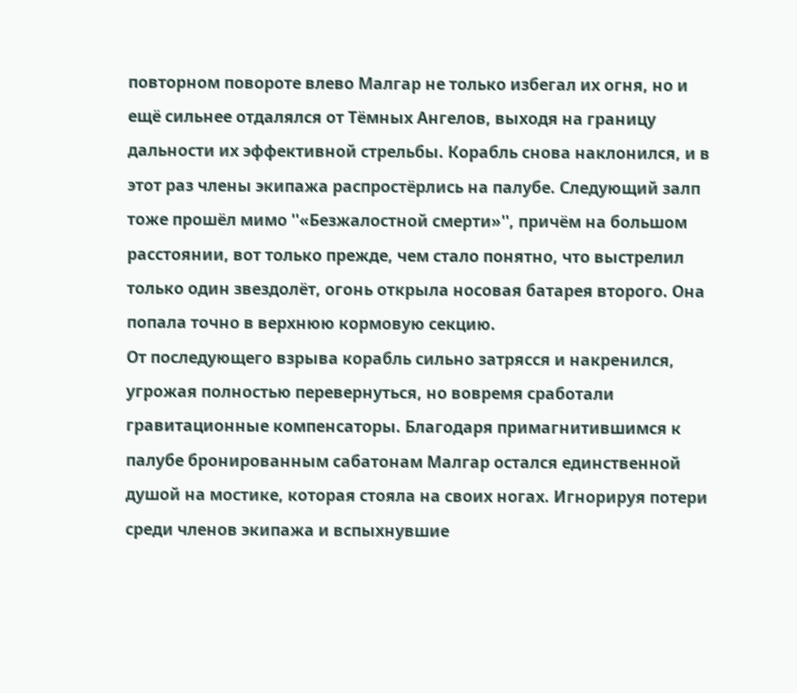повторном повороте влево Малгар не только избегал их огня, но и ещё сильнее отдалялся от Тёмных Ангелов, выходя на границу дальности их эффективной стрельбы. Корабль снова наклонился, и в этот раз члены экипажа распростёрлись на палубе. Следующий залп тоже прошёл мимо ''«Безжалостной смерти»'', причём на большом расстоянии, вот только прежде, чем стало понятно, что выстрелил только один звездолёт, огонь открыла носовая батарея второго. Она попала точно в верхнюю кормовую секцию.
От последующего взрыва корабль сильно затрясся и накренился, угрожая полностью перевернуться, но вовремя сработали гравитационные компенсаторы. Благодаря примагнитившимся к палубе бронированным сабатонам Малгар остался единственной душой на мостике, которая стояла на своих ногах. Игнорируя потери среди членов экипажа и вспыхнувшие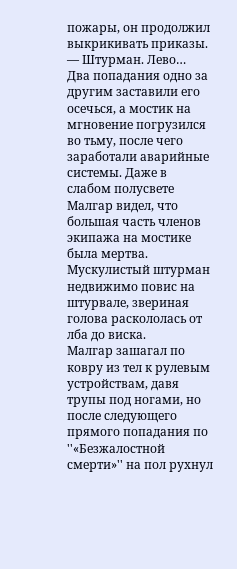пожары, он продолжил выкрикивать приказы.
— Штурман. Лево…
Два попадания одно за другим заставили его осечься, а мостик на мгновение погрузился во тьму, после чего заработали аварийные системы. Даже в слабом полусвете Малгар видел, что большая часть членов экипажа на мостике была мертва. Мускулистый штурман недвижимо повис на штурвале, звериная голова раскололась от лба до виска.
Малгар зашагал по ковру из тел к рулевым устройствам, давя трупы под ногами, но после следующего прямого попадания по ''«Безжалостной смерти»'' на пол рухнул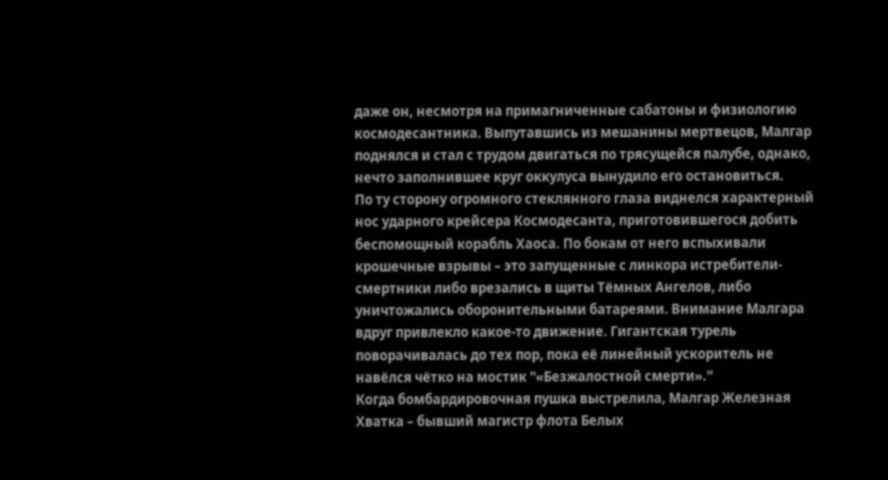даже он, несмотря на примагниченные сабатоны и физиологию космодесантника. Выпутавшись из мешанины мертвецов, Малгар поднялся и стал с трудом двигаться по трясущейся палубе, однако, нечто заполнившее круг оккулуса вынудило его остановиться.
По ту сторону огромного стеклянного глаза виднелся характерный нос ударного крейсера Космодесанта, приготовившегося добить беспомощный корабль Хаоса. По бокам от него вспыхивали крошечные взрывы – это запущенные с линкора истребители-смертники либо врезались в щиты Тёмных Ангелов, либо уничтожались оборонительными батареями. Внимание Малгара вдруг привлекло какое-то движение. Гигантская турель поворачивалась до тех пор, пока её линейный ускоритель не навёлся чётко на мостик ''«Безжалостной смерти».''
Когда бомбардировочная пушка выстрелила, Малгар Железная Хватка – бывший магистр флота Белых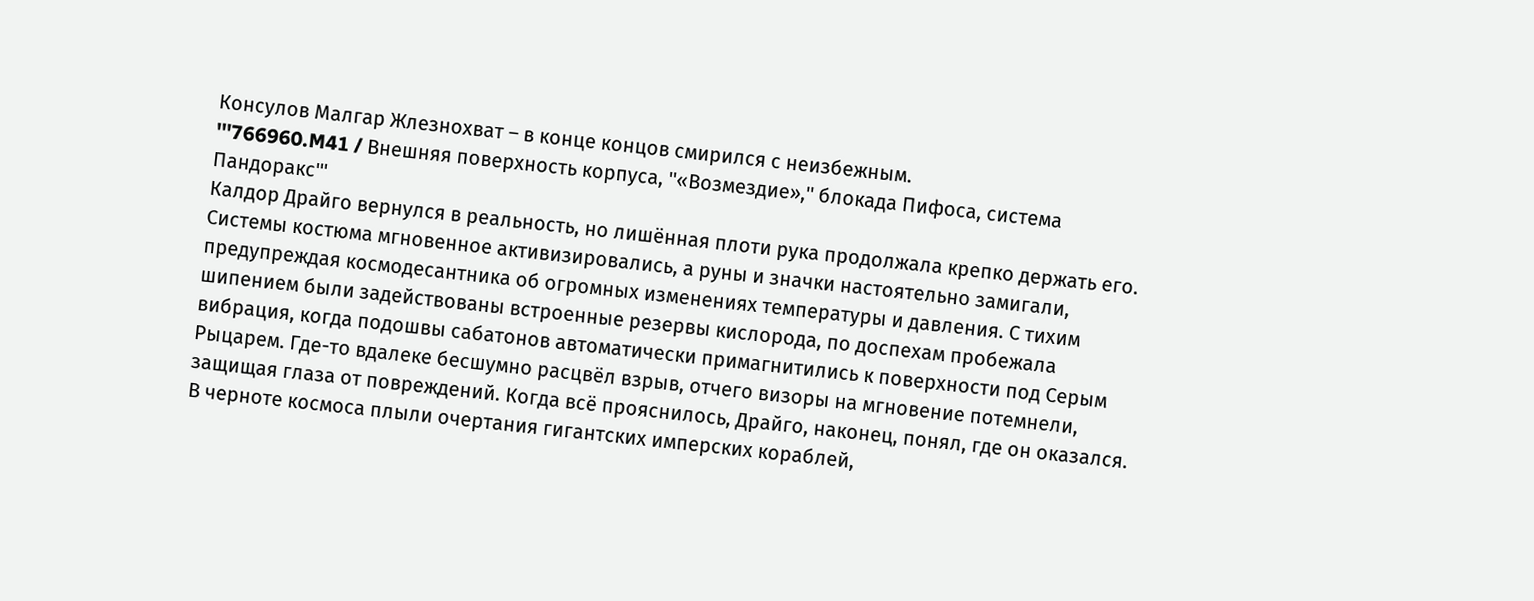Консулов Малгар Жлезнохват – в конце концов смирился с неизбежным.
'''766960.M41 / Внешняя поверхность корпуса, ''«Возмездие»,'' блокада Пифоса, система Пандоракс'''
Калдор Драйго вернулся в реальность, но лишённая плоти рука продолжала крепко держать его.
Системы костюма мгновенное активизировались, а руны и значки настоятельно замигали, предупреждая космодесантника об огромных изменениях температуры и давления. С тихим шипением были задействованы встроенные резервы кислорода, по доспехам пробежала вибрация, когда подошвы сабатонов автоматически примагнитились к поверхности под Серым Рыцарем. Где-то вдалеке бесшумно расцвёл взрыв, отчего визоры на мгновение потемнели, защищая глаза от повреждений. Когда всё прояснилось, Драйго, наконец, понял, где он оказался.
В черноте космоса плыли очертания гигантских имперских кораблей,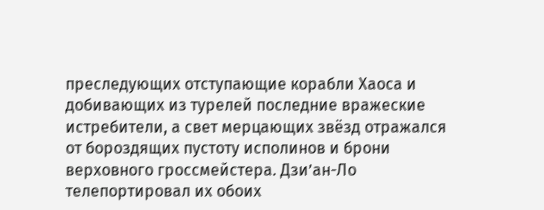преследующих отступающие корабли Хаоса и добивающих из турелей последние вражеские истребители, а свет мерцающих звёзд отражался от бороздящих пустоту исполинов и брони верховного гроссмейстера. Дзи’ан-Ло телепортировал их обоих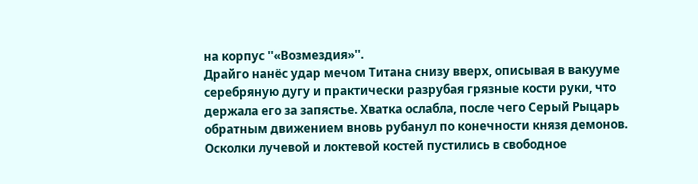на корпус ''«Возмездия»''.
Драйго нанёс удар мечом Титана снизу вверх, описывая в вакууме серебряную дугу и практически разрубая грязные кости руки, что держала его за запястье. Хватка ослабла, после чего Серый Рыцарь обратным движением вновь рубанул по конечности князя демонов. Осколки лучевой и локтевой костей пустились в свободное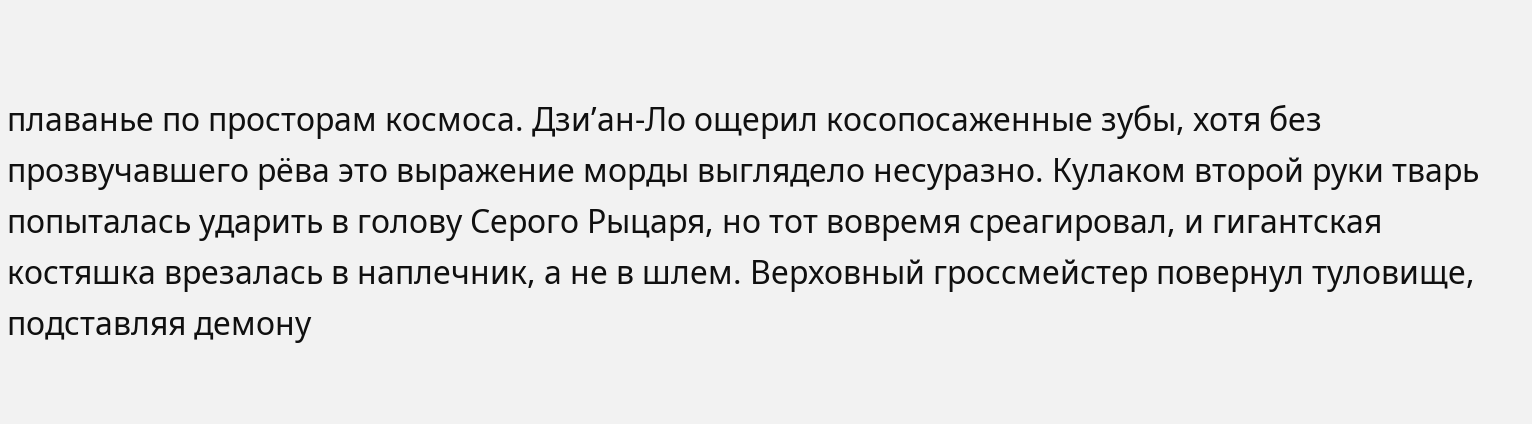плаванье по просторам космоса. Дзи’ан-Ло ощерил косопосаженные зубы, хотя без прозвучавшего рёва это выражение морды выглядело несуразно. Кулаком второй руки тварь попыталась ударить в голову Серого Рыцаря, но тот вовремя среагировал, и гигантская костяшка врезалась в наплечник, а не в шлем. Верховный гроссмейстер повернул туловище, подставляя демону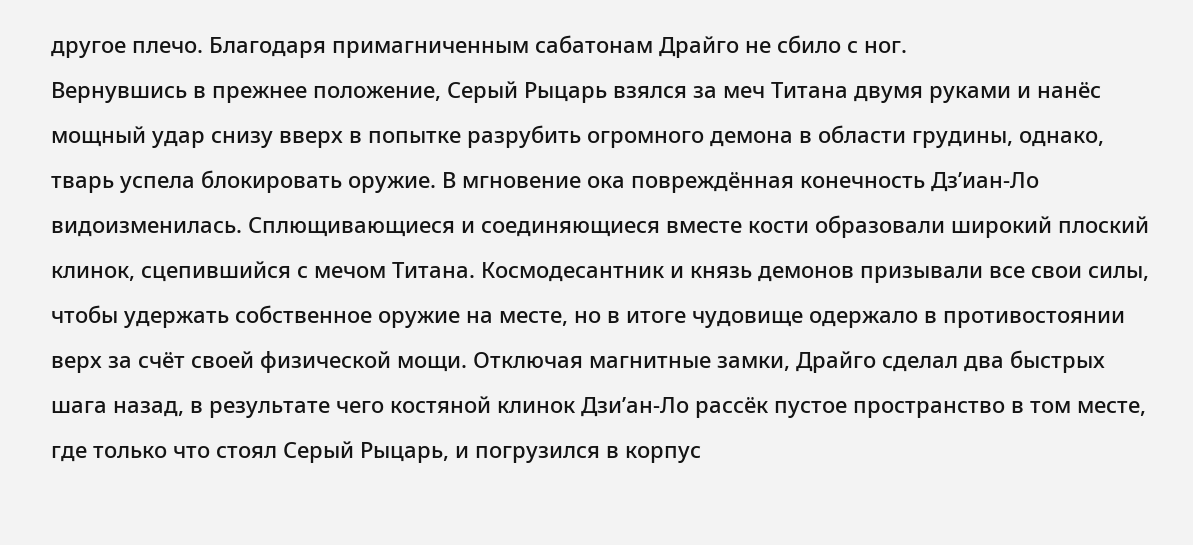другое плечо. Благодаря примагниченным сабатонам Драйго не сбило с ног.
Вернувшись в прежнее положение, Серый Рыцарь взялся за меч Титана двумя руками и нанёс мощный удар снизу вверх в попытке разрубить огромного демона в области грудины, однако, тварь успела блокировать оружие. В мгновение ока повреждённая конечность Дз’иан-Ло видоизменилась. Сплющивающиеся и соединяющиеся вместе кости образовали широкий плоский клинок, сцепившийся с мечом Титана. Космодесантник и князь демонов призывали все свои силы, чтобы удержать собственное оружие на месте, но в итоге чудовище одержало в противостоянии верх за счёт своей физической мощи. Отключая магнитные замки, Драйго сделал два быстрых шага назад, в результате чего костяной клинок Дзи’ан-Ло рассёк пустое пространство в том месте, где только что стоял Серый Рыцарь, и погрузился в корпус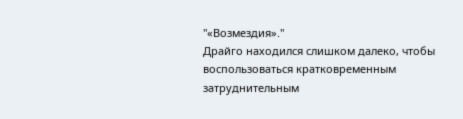''«Возмездия».''
Драйго находился слишком далеко, чтобы воспользоваться кратковременным затруднительным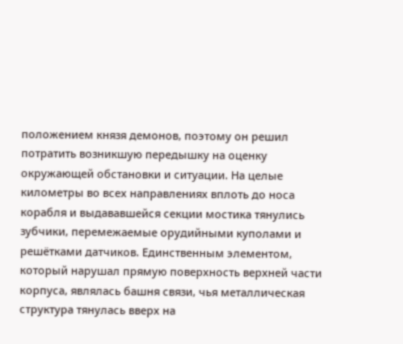положением князя демонов, поэтому он решил потратить возникшую передышку на оценку окружающей обстановки и ситуации. На целые километры во всех направлениях вплоть до носа корабля и выдававшейся секции мостика тянулись зубчики, перемежаемые орудийными куполами и решётками датчиков. Единственным элементом, который нарушал прямую поверхность верхней части корпуса, являлась башня связи, чья металлическая структура тянулась вверх на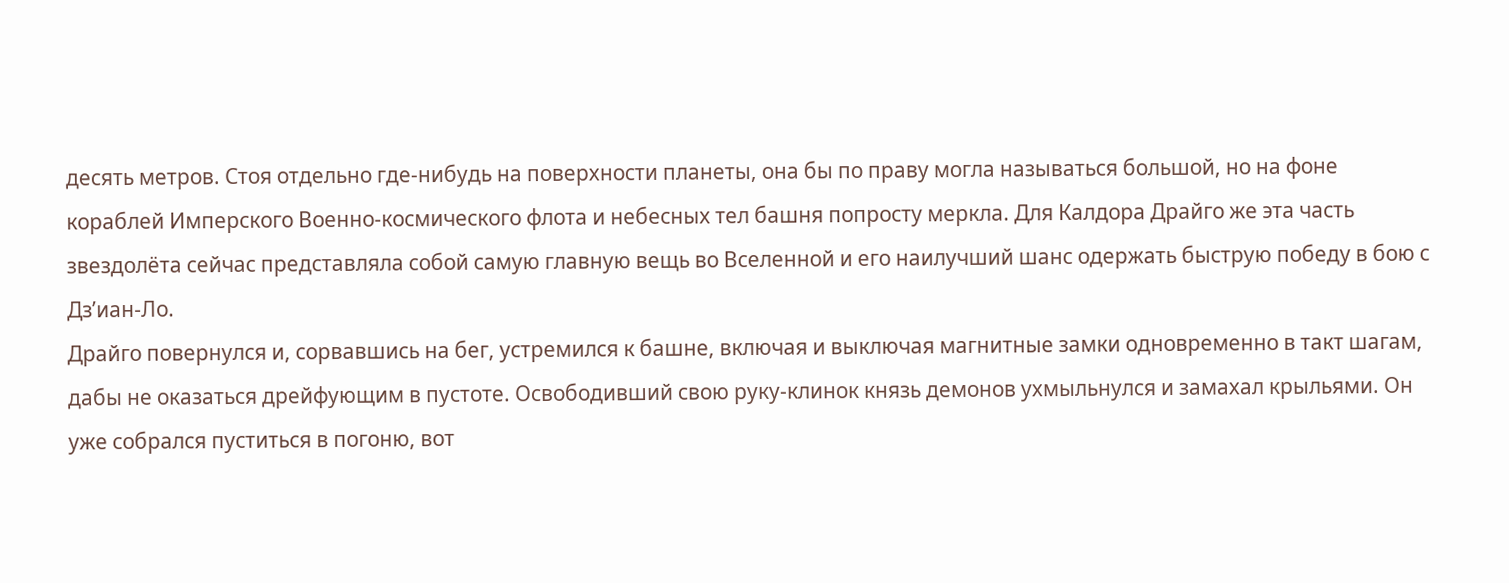десять метров. Стоя отдельно где-нибудь на поверхности планеты, она бы по праву могла называться большой, но на фоне кораблей Имперского Военно-космического флота и небесных тел башня попросту меркла. Для Калдора Драйго же эта часть звездолёта сейчас представляла собой самую главную вещь во Вселенной и его наилучший шанс одержать быструю победу в бою с Дз’иан-Ло.
Драйго повернулся и, сорвавшись на бег, устремился к башне, включая и выключая магнитные замки одновременно в такт шагам, дабы не оказаться дрейфующим в пустоте. Освободивший свою руку-клинок князь демонов ухмыльнулся и замахал крыльями. Он уже собрался пуститься в погоню, вот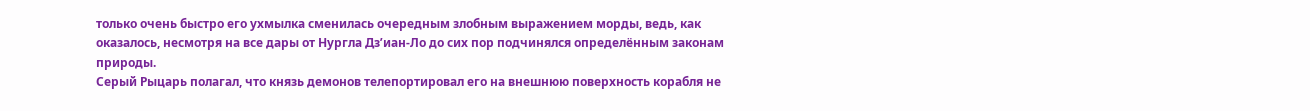только очень быстро его ухмылка сменилась очередным злобным выражением морды, ведь, как оказалось, несмотря на все дары от Нургла Дз’иан-Ло до сих пор подчинялся определённым законам природы.
Серый Рыцарь полагал, что князь демонов телепортировал его на внешнюю поверхность корабля не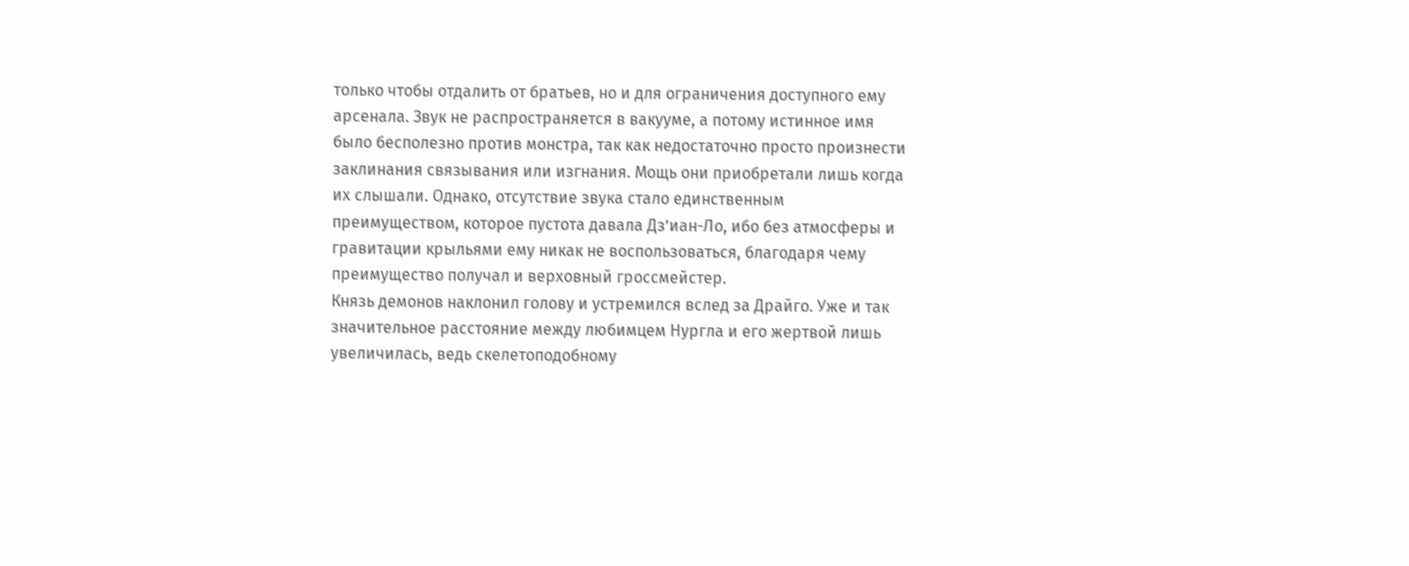только чтобы отдалить от братьев, но и для ограничения доступного ему арсенала. Звук не распространяется в вакууме, а потому истинное имя было бесполезно против монстра, так как недостаточно просто произнести заклинания связывания или изгнания. Мощь они приобретали лишь когда их слышали. Однако, отсутствие звука стало единственным преимуществом, которое пустота давала Дз’иан-Ло, ибо без атмосферы и гравитации крыльями ему никак не воспользоваться, благодаря чему преимущество получал и верховный гроссмейстер.
Князь демонов наклонил голову и устремился вслед за Драйго. Уже и так значительное расстояние между любимцем Нургла и его жертвой лишь увеличилась, ведь скелетоподобному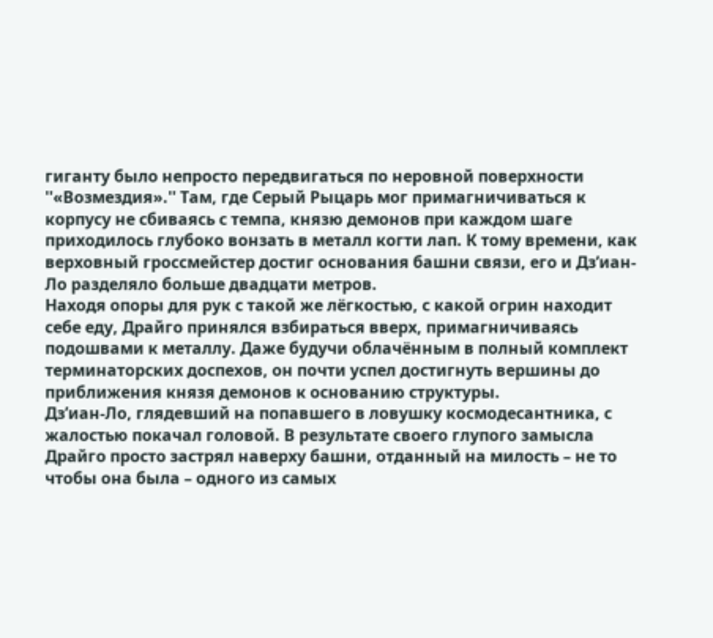гиганту было непросто передвигаться по неровной поверхности ''«Возмездия».'' Там, где Серый Рыцарь мог примагничиваться к корпусу не сбиваясь с темпа, князю демонов при каждом шаге приходилось глубоко вонзать в металл когти лап. К тому времени, как верховный гроссмейстер достиг основания башни связи, его и Дз’иан-Ло разделяло больше двадцати метров.
Находя опоры для рук с такой же лёгкостью, с какой огрин находит себе еду, Драйго принялся взбираться вверх, примагничиваясь подошвами к металлу. Даже будучи облачённым в полный комплект терминаторских доспехов, он почти успел достигнуть вершины до приближения князя демонов к основанию структуры.
Дз’иан-Ло, глядевший на попавшего в ловушку космодесантника, с жалостью покачал головой. В результате своего глупого замысла Драйго просто застрял наверху башни, отданный на милость – не то чтобы она была – одного из самых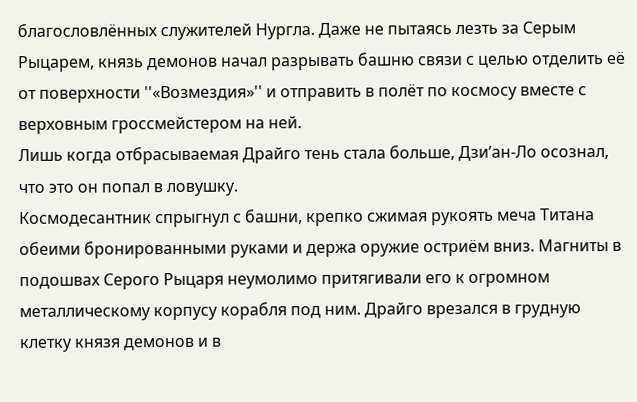благословлённых служителей Нургла. Даже не пытаясь лезть за Серым Рыцарем, князь демонов начал разрывать башню связи с целью отделить её от поверхности ''«Возмездия»'' и отправить в полёт по космосу вместе с верховным гроссмейстером на ней.
Лишь когда отбрасываемая Драйго тень стала больше, Дзи’ан-Ло осознал, что это он попал в ловушку.
Космодесантник спрыгнул с башни, крепко сжимая рукоять меча Титана обеими бронированными руками и держа оружие остриём вниз. Магниты в подошвах Серого Рыцаря неумолимо притягивали его к огромном металлическому корпусу корабля под ним. Драйго врезался в грудную клетку князя демонов и в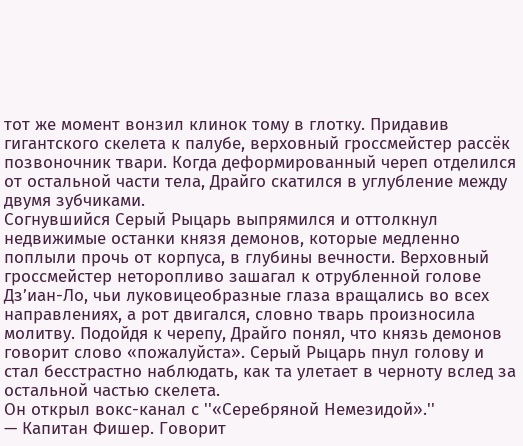тот же момент вонзил клинок тому в глотку. Придавив гигантского скелета к палубе, верховный гроссмейстер рассёк позвоночник твари. Когда деформированный череп отделился от остальной части тела, Драйго скатился в углубление между двумя зубчиками.
Согнувшийся Серый Рыцарь выпрямился и оттолкнул недвижимые останки князя демонов, которые медленно поплыли прочь от корпуса, в глубины вечности. Верховный гроссмейстер неторопливо зашагал к отрубленной голове Дз’иан-Ло, чьи луковицеобразные глаза вращались во всех направлениях, а рот двигался, словно тварь произносила молитву. Подойдя к черепу, Драйго понял, что князь демонов говорит слово «пожалуйста». Серый Рыцарь пнул голову и стал бесстрастно наблюдать, как та улетает в черноту вслед за остальной частью скелета.
Он открыл вокс-канал с ''«Серебряной Немезидой».''
— Капитан Фишер. Говорит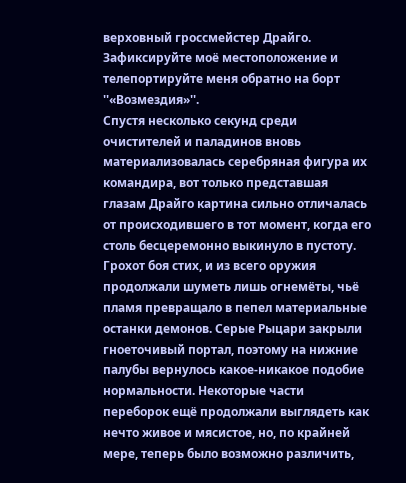верховный гроссмейстер Драйго. Зафиксируйте моё местоположение и телепортируйте меня обратно на борт ''«Возмездия»''.
Спустя несколько секунд среди очистителей и паладинов вновь материализовалась серебряная фигура их командира, вот только представшая глазам Драйго картина сильно отличалась от происходившего в тот момент, когда его столь бесцеремонно выкинуло в пустоту.
Грохот боя стих, и из всего оружия продолжали шуметь лишь огнемёты, чьё пламя превращало в пепел материальные останки демонов. Серые Рыцари закрыли гноеточивый портал, поэтому на нижние палубы вернулось какое-никакое подобие нормальности. Некоторые части переборок ещё продолжали выглядеть как нечто живое и мясистое, но, по крайней мере, теперь было возможно различить,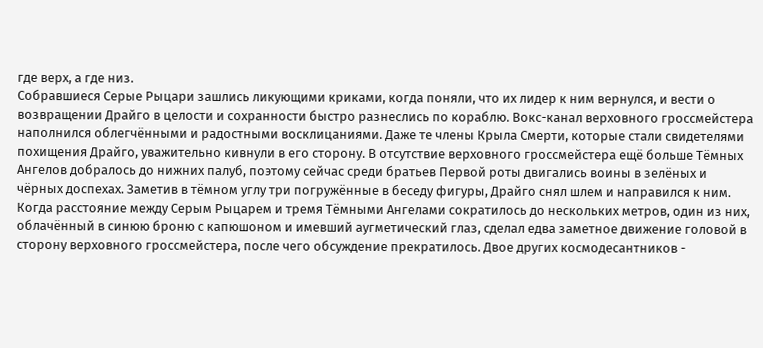где верх, а где низ.
Собравшиеся Серые Рыцари зашлись ликующими криками, когда поняли, что их лидер к ним вернулся, и вести о возвращении Драйго в целости и сохранности быстро разнеслись по кораблю. Вокс-канал верховного гроссмейстера наполнился облегчёнными и радостными восклицаниями. Даже те члены Крыла Смерти, которые стали свидетелями похищения Драйго, уважительно кивнули в его сторону. В отсутствие верховного гроссмейстера ещё больше Тёмных Ангелов добралось до нижних палуб, поэтому сейчас среди братьев Первой роты двигались воины в зелёных и чёрных доспехах. Заметив в тёмном углу три погружённые в беседу фигуры, Драйго снял шлем и направился к ним.
Когда расстояние между Серым Рыцарем и тремя Тёмными Ангелами сократилось до нескольких метров, один из них, облачённый в синюю броню с капюшоном и имевший аугметический глаз, сделал едва заметное движение головой в сторону верховного гроссмейстера, после чего обсуждение прекратилось. Двое других космодесантников -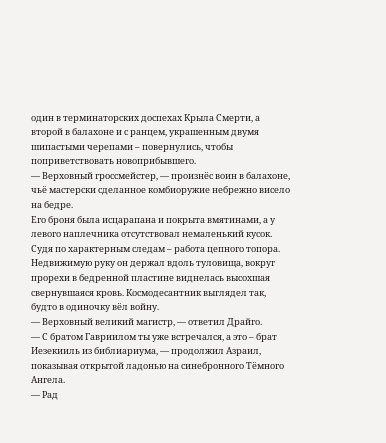один в терминаторских доспехах Крыла Смерти, а второй в балахоне и с ранцем, украшенным двумя шипастыми черепами – повернулись, чтобы поприветствовать новоприбывшего.
— Верховный гроссмейстер, — произнёс воин в балахоне, чьё мастерски сделанное комбиоружие небрежно висело на бедре.
Его броня была исцарапана и покрыта вмятинами, а у левого наплечника отсутствовал немаленький кусок. Судя по характерным следам – работа цепного топора. Недвижимую руку он держал вдоль туловища, вокруг прорехи в бедренной пластине виднелась высохшая свернувшаяся кровь. Космодесантник выглядел так, будто в одиночку вёл войну.
— Верховный великий магистр, — ответил Драйго.
— С братом Гавриилом ты уже встречался, а это – брат Иезекииль из библиариума, — продолжил Азраил, показывая открытой ладонью на синебронного Тёмного Ангела.
— Рад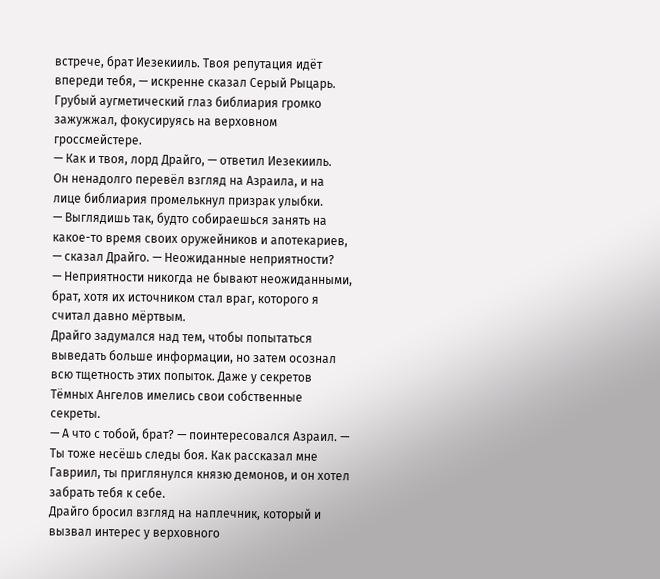встрече, брат Иезекииль. Твоя репутация идёт впереди тебя, — искренне сказал Серый Рыцарь.
Грубый аугметический глаз библиария громко зажужжал, фокусируясь на верховном гроссмейстере.
— Как и твоя, лорд Драйго, — ответил Иезекииль.
Он ненадолго перевёл взгляд на Азраила, и на лице библиария промелькнул призрак улыбки.
— Выглядишь так, будто собираешься занять на какое-то время своих оружейников и апотекариев, — сказал Драйго. — Неожиданные неприятности?
— Неприятности никогда не бывают неожиданными, брат, хотя их источником стал враг, которого я считал давно мёртвым.
Драйго задумался над тем, чтобы попытаться выведать больше информации, но затем осознал всю тщетность этих попыток. Даже у секретов Тёмных Ангелов имелись свои собственные секреты.
— А что с тобой, брат? — поинтересовался Азраил. — Ты тоже несёшь следы боя. Как рассказал мне Гавриил, ты приглянулся князю демонов, и он хотел забрать тебя к себе.
Драйго бросил взгляд на наплечник, который и вызвал интерес у верховного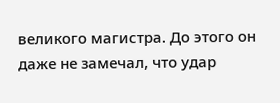великого магистра. До этого он даже не замечал, что удар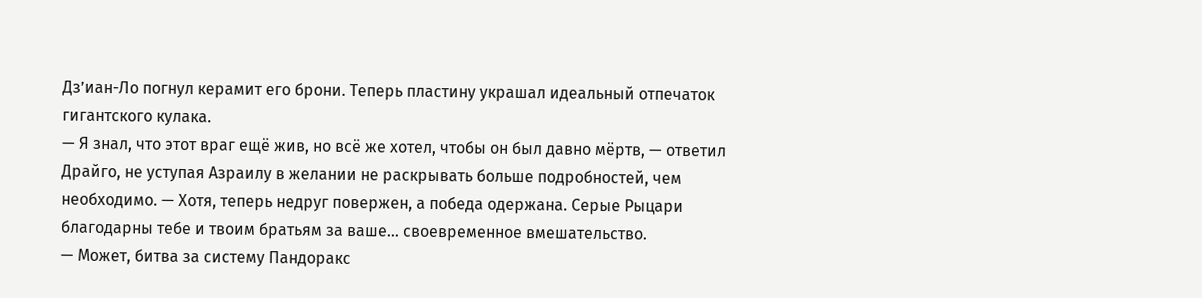Дз’иан-Ло погнул керамит его брони. Теперь пластину украшал идеальный отпечаток гигантского кулака.
— Я знал, что этот враг ещё жив, но всё же хотел, чтобы он был давно мёртв, — ответил Драйго, не уступая Азраилу в желании не раскрывать больше подробностей, чем необходимо. — Хотя, теперь недруг повержен, а победа одержана. Серые Рыцари благодарны тебе и твоим братьям за ваше… своевременное вмешательство.
— Может, битва за систему Пандоракс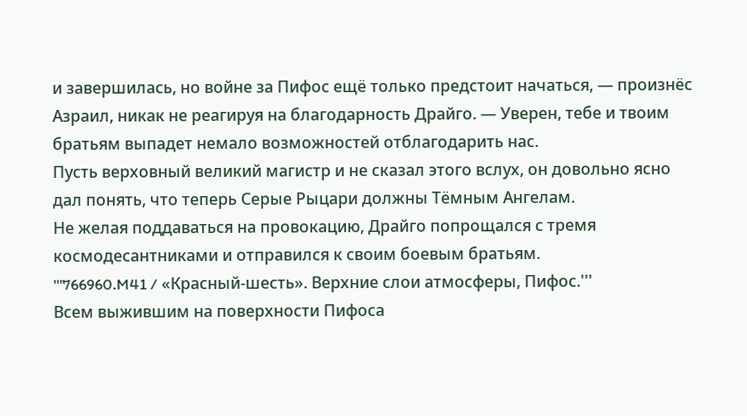и завершилась, но войне за Пифос ещё только предстоит начаться, — произнёс Азраил, никак не реагируя на благодарность Драйго. — Уверен, тебе и твоим братьям выпадет немало возможностей отблагодарить нас.
Пусть верховный великий магистр и не сказал этого вслух, он довольно ясно дал понять, что теперь Серые Рыцари должны Тёмным Ангелам.
Не желая поддаваться на провокацию, Драйго попрощался с тремя космодесантниками и отправился к своим боевым братьям.
'''766960.M41 / «Красный-шесть». Верхние слои атмосферы, Пифос.'''
Всем выжившим на поверхности Пифоса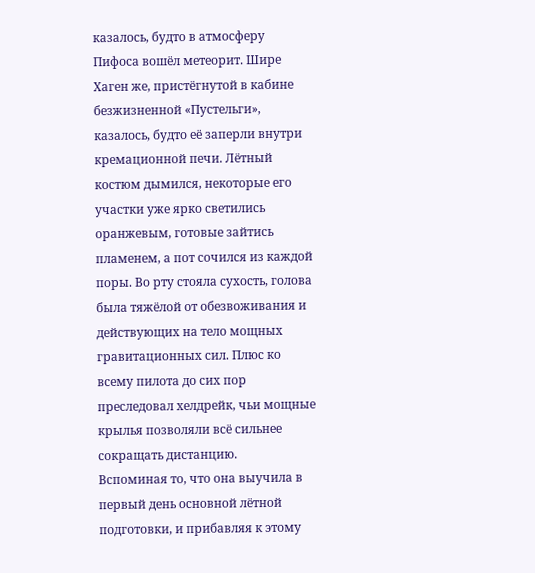казалось, будто в атмосферу Пифоса вошёл метеорит. Шире Хаген же, пристёгнутой в кабине безжизненной «Пустельги», казалось, будто её заперли внутри кремационной печи. Лётный костюм дымился, некоторые его участки уже ярко светились оранжевым, готовые зайтись пламенем, а пот сочился из каждой поры. Во рту стояла сухость, голова была тяжёлой от обезвоживания и действующих на тело мощных гравитационных сил. Плюс ко всему пилота до сих пор преследовал хелдрейк, чьи мощные крылья позволяли всё сильнее сокращать дистанцию.
Вспоминая то, что она выучила в первый день основной лётной подготовки, и прибавляя к этому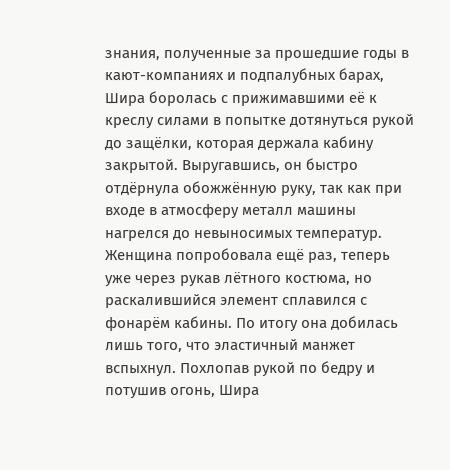знания, полученные за прошедшие годы в кают-компаниях и подпалубных барах, Шира боролась с прижимавшими её к креслу силами в попытке дотянуться рукой до защёлки, которая держала кабину закрытой. Выругавшись, он быстро отдёрнула обожжённую руку, так как при входе в атмосферу металл машины нагрелся до невыносимых температур. Женщина попробовала ещё раз, теперь уже через рукав лётного костюма, но раскалившийся элемент сплавился с фонарём кабины. По итогу она добилась лишь того, что эластичный манжет вспыхнул. Похлопав рукой по бедру и потушив огонь, Шира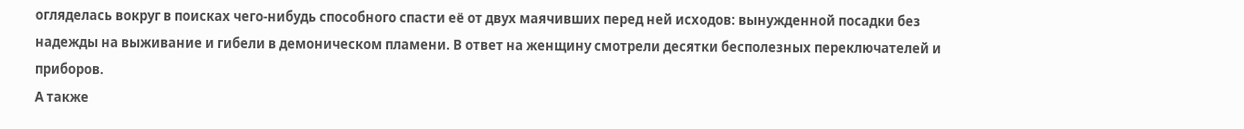огляделась вокруг в поисках чего-нибудь способного спасти её от двух маячивших перед ней исходов: вынужденной посадки без надежды на выживание и гибели в демоническом пламени. В ответ на женщину смотрели десятки бесполезных переключателей и приборов.
А также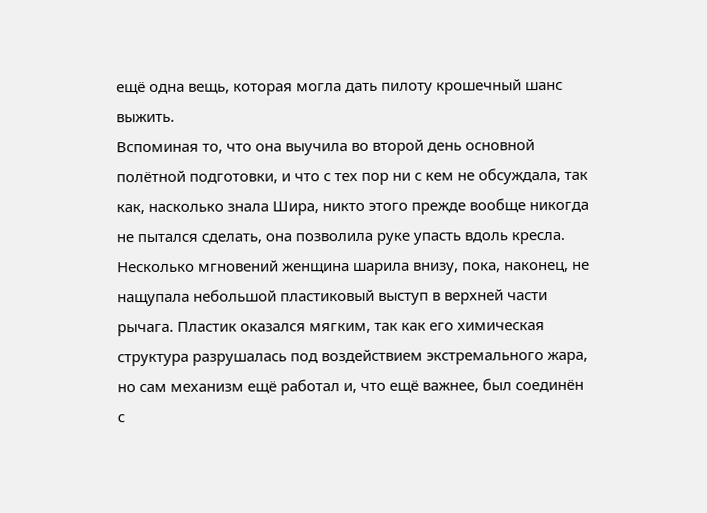ещё одна вещь, которая могла дать пилоту крошечный шанс выжить.
Вспоминая то, что она выучила во второй день основной полётной подготовки, и что с тех пор ни с кем не обсуждала, так как, насколько знала Шира, никто этого прежде вообще никогда не пытался сделать, она позволила руке упасть вдоль кресла. Несколько мгновений женщина шарила внизу, пока, наконец, не нащупала небольшой пластиковый выступ в верхней части рычага. Пластик оказался мягким, так как его химическая структура разрушалась под воздействием экстремального жара, но сам механизм ещё работал и, что ещё важнее, был соединён с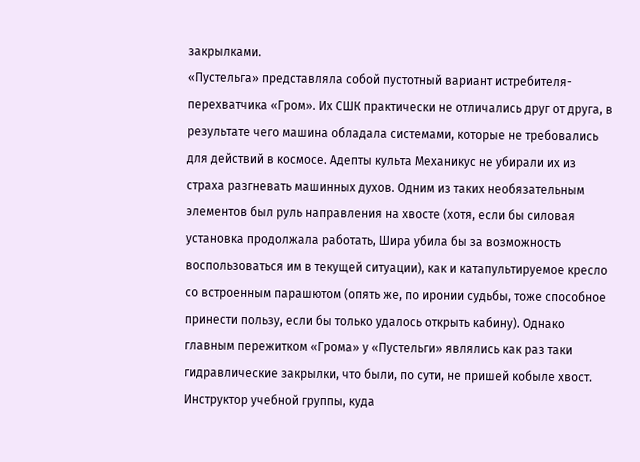закрылками.
«Пустельга» представляла собой пустотный вариант истребителя-перехватчика «Гром». Их СШК практически не отличались друг от друга, в результате чего машина обладала системами, которые не требовались для действий в космосе. Адепты культа Механикус не убирали их из страха разгневать машинных духов. Одним из таких необязательным элементов был руль направления на хвосте (хотя, если бы силовая установка продолжала работать, Шира убила бы за возможность воспользоваться им в текущей ситуации), как и катапультируемое кресло со встроенным парашютом (опять же, по иронии судьбы, тоже способное принести пользу, если бы только удалось открыть кабину). Однако главным пережитком «Грома» у «Пустельги» являлись как раз таки гидравлические закрылки, что были, по сути, не пришей кобыле хвост.
Инструктор учебной группы, куда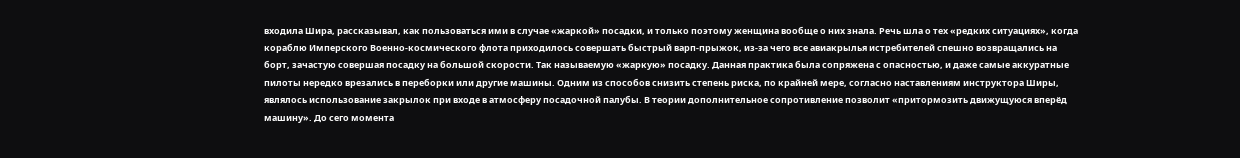входила Шира, рассказывал, как пользоваться ими в случае «жаркой» посадки, и только поэтому женщина вообще о них знала. Речь шла о тех «редких ситуациях», когда кораблю Имперского Военно-космического флота приходилось совершать быстрый варп-прыжок, из-за чего все авиакрылья истребителей спешно возвращались на борт, зачастую совершая посадку на большой скорости. Так называемую «жаркую» посадку. Данная практика была сопряжена с опасностью, и даже самые аккуратные пилоты нередко врезались в переборки или другие машины. Одним из способов снизить степень риска, по крайней мере, согласно наставлениям инструктора Ширы, являлось использование закрылок при входе в атмосферу посадочной палубы. В теории дополнительное сопротивление позволит «притормозить движущуюся вперёд машину». До сего момента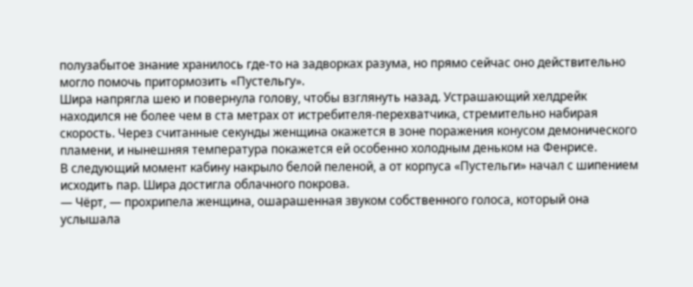полузабытое знание хранилось где-то на задворках разума, но прямо сейчас оно действительно могло помочь притормозить «Пустельгу».
Шира напрягла шею и повернула голову, чтобы взглянуть назад. Устрашающий хелдрейк находился не более чем в ста метрах от истребителя-перехватчика, стремительно набирая скорость. Через считанные секунды женщина окажется в зоне поражения конусом демонического пламени, и нынешняя температура покажется ей особенно холодным деньком на Фенрисе.
В следующий момент кабину накрыло белой пеленой, а от корпуса «Пустельги» начал с шипением исходить пар. Шира достигла облачного покрова.
— Чёрт, — прохрипела женщина, ошарашенная звуком собственного голоса, который она услышала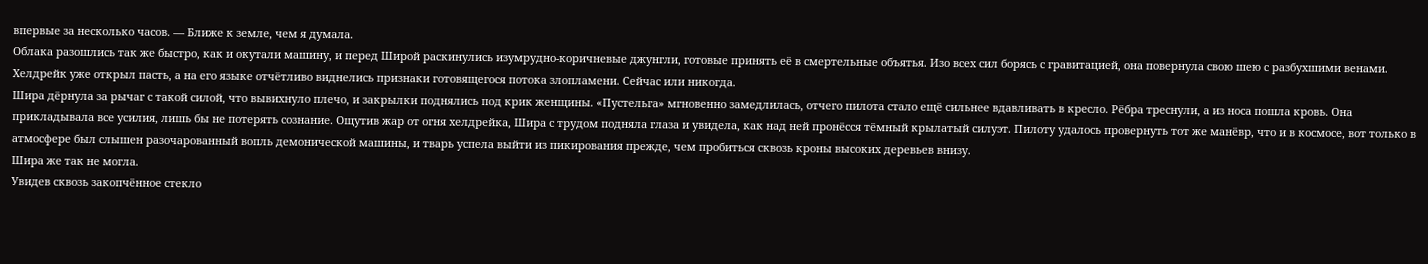впервые за несколько часов. — Ближе к земле, чем я думала.
Облака разошлись так же быстро, как и окутали машину, и перед Широй раскинулись изумрудно-коричневые джунгли, готовые принять её в смертельные объятья. Изо всех сил борясь с гравитацией, она повернула свою шею с разбухшими венами. Хелдрейк уже открыл пасть, а на его языке отчётливо виднелись признаки готовящегося потока злопламени. Сейчас или никогда.
Шира дёрнула за рычаг с такой силой, что вывихнуло плечо, и закрылки поднялись под крик женщины. «Пустельга» мгновенно замедлилась, отчего пилота стало ещё сильнее вдавливать в кресло. Рёбра треснули, а из носа пошла кровь. Она прикладывала все усилия, лишь бы не потерять сознание. Ощутив жар от огня хелдрейка, Шира с трудом подняла глаза и увидела, как над ней пронёсся тёмный крылатый силуэт. Пилоту удалось провернуть тот же манёвр, что и в космосе, вот только в атмосфере был слышен разочарованный вопль демонической машины, и тварь успела выйти из пикирования прежде, чем пробиться сквозь кроны высоких деревьев внизу.
Шира же так не могла.
Увидев сквозь закопчённое стекло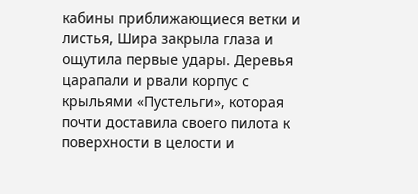кабины приближающиеся ветки и листья, Шира закрыла глаза и ощутила первые удары. Деревья царапали и рвали корпус с крыльями «Пустельги», которая почти доставила своего пилота к поверхности в целости и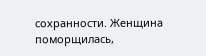сохранности. Женщина поморщилась,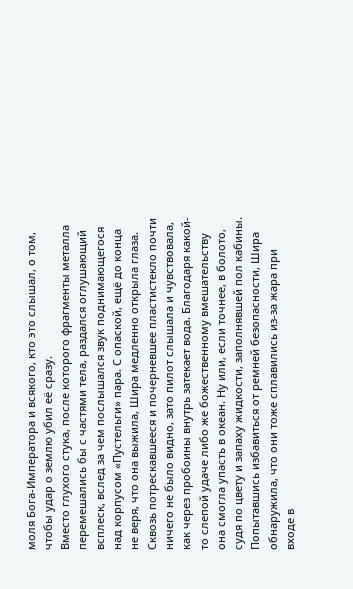моля Бога-Императора и всякого, кто это слышал, о том, чтобы удар о землю убил её сразу.
Вместо глухого стука, после которого фрагменты металла перемешались бы с частями тела, раздался оглушающий всплеск, вслед за чем послышался звук поднимающегося над корпусом «Пустельги» пара. С опаской, ещё до конца не веря, что она выжила, Шира медленно открыла глаза. Сквозь потрескавшееся и почерневшее пластистекло почти ничего не было видно, зато пилот слышала и чувствовала, как через пробоины внутрь затекает вода. Благодаря какой-то слепой удаче либо же божественному вмешательству она смогла упасть в океан. Ну или, если точнее, в болото, судя по цвету и запаху жидкости, заполнявшей пол кабины.
Попытавшись избавиться от ремней безопасности, Шира обнаружила, что они тоже сплавились из-за жара при входе в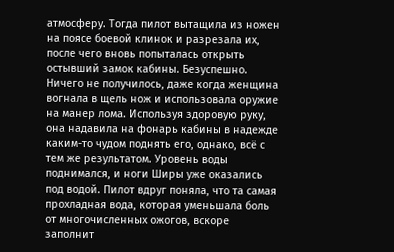атмосферу. Тогда пилот вытащила из ножен на поясе боевой клинок и разрезала их, после чего вновь попыталась открыть остывший замок кабины. Безуспешно. Ничего не получилось, даже когда женщина вогнала в щель нож и использовала оружие на манер лома. Используя здоровую руку, она надавила на фонарь кабины в надежде каким-то чудом поднять его, однако, всё с тем же результатом. Уровень воды поднимался, и ноги Ширы уже оказались под водой. Пилот вдруг поняла, что та самая прохладная вода, которая уменьшала боль от многочисленных ожогов, вскоре заполнит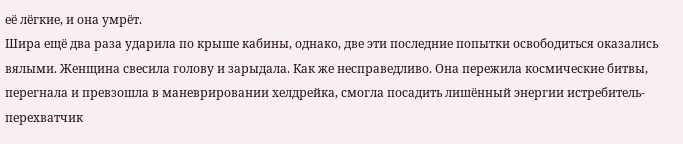её лёгкие, и она умрёт.
Шира ещё два раза ударила по крыше кабины, однако, две эти последние попытки освободиться оказались вялыми. Женщина свесила голову и зарыдала. Как же несправедливо. Она пережила космические битвы, перегнала и превзошла в маневрировании хелдрейка, смогла посадить лишённый энергии истребитель-перехватчик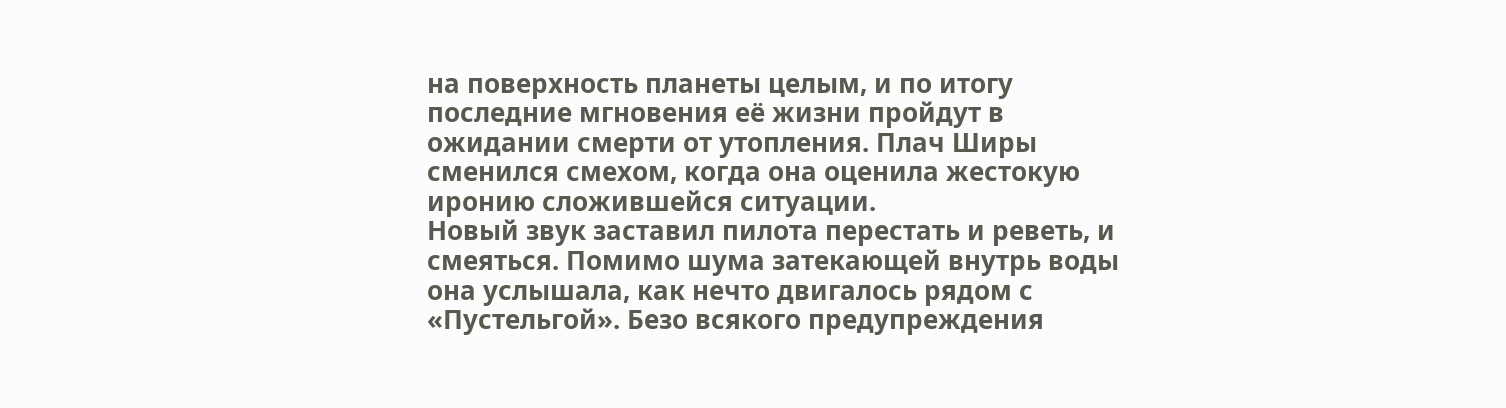на поверхность планеты целым, и по итогу последние мгновения её жизни пройдут в ожидании смерти от утопления. Плач Ширы сменился смехом, когда она оценила жестокую иронию сложившейся ситуации.
Новый звук заставил пилота перестать и реветь, и смеяться. Помимо шума затекающей внутрь воды она услышала, как нечто двигалось рядом с «Пустельгой». Безо всякого предупреждения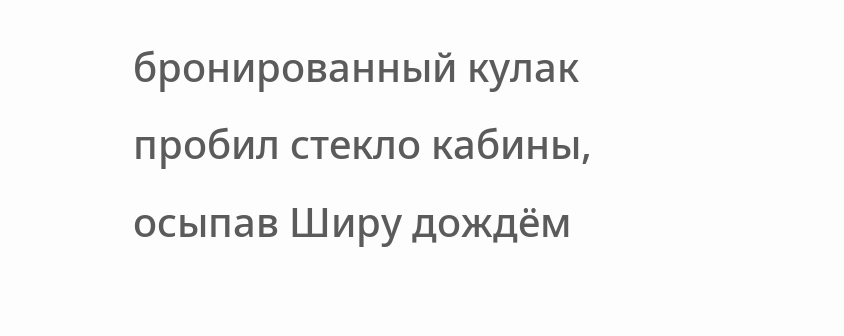бронированный кулак пробил стекло кабины, осыпав Ширу дождём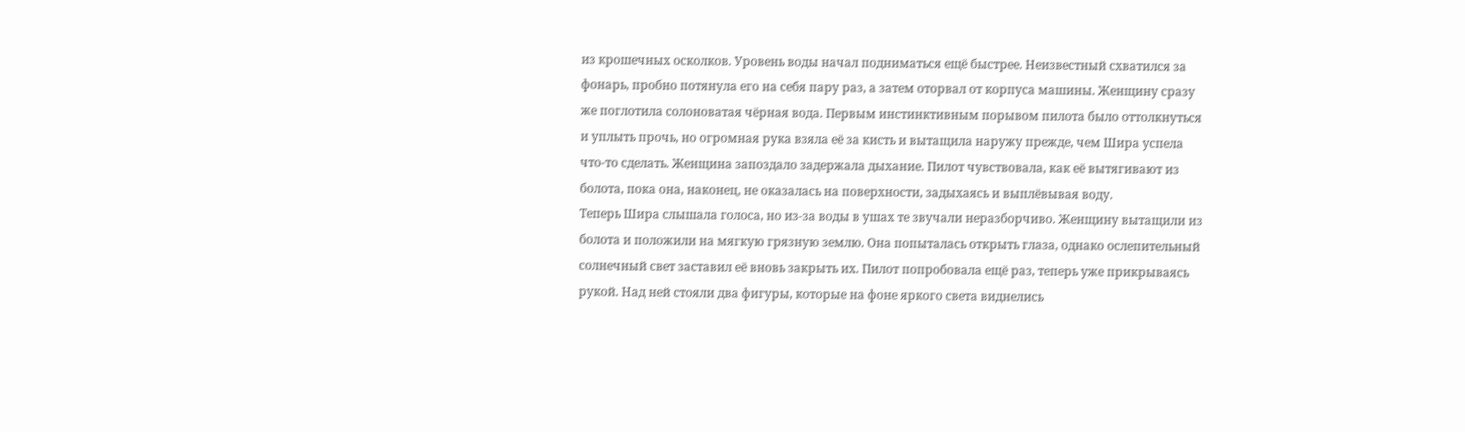из крошечных осколков. Уровень воды начал подниматься ещё быстрее. Неизвестный схватился за фонарь, пробно потянула его на себя пару раз, а затем оторвал от корпуса машины. Женщину сразу же поглотила солоноватая чёрная вода. Первым инстинктивным порывом пилота было оттолкнуться и уплыть прочь, но огромная рука взяла её за кисть и вытащила наружу прежде, чем Шира успела что-то сделать. Женщина запоздало задержала дыхание. Пилот чувствовала, как её вытягивают из болота, пока она, наконец, не оказалась на поверхности, задыхаясь и выплёвывая воду.
Теперь Шира слышала голоса, но из-за воды в ушах те звучали неразборчиво. Женщину вытащили из болота и положили на мягкую грязную землю. Она попыталась открыть глаза, однако ослепительный солнечный свет заставил её вновь закрыть их. Пилот попробовала ещё раз, теперь уже прикрываясь рукой. Над ней стояли два фигуры, которые на фоне яркого света виднелись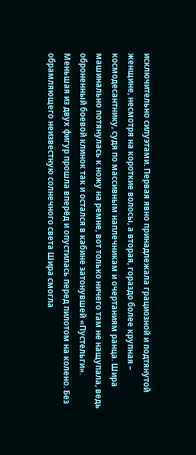исключительно силуэтами. Первая явно принадлежала грациозной и подтянутой женщине, несмотря на короткие волосы, а вторая, гораздо более крупная – космодесантнику, судя по массивным наплечникам и очертаниям ранца. Шира машинально потянулась к ножу на ремне, вот только ничего там не нащупала, ведь оброненный боевой клинок так и остался в кабине затонувшей «Пустельги».
Меньшая из двух фигур прошла вперёд и опустилась перед пилотом на колено. Без обрамляющего неизвестную солнечного света Шира смогла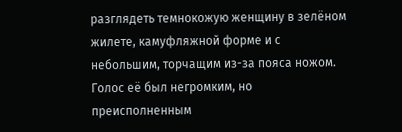разглядеть темнокожую женщину в зелёном жилете, камуфляжной форме и с небольшим, торчащим из-за пояса ножом. Голос её был негромким, но преисполненным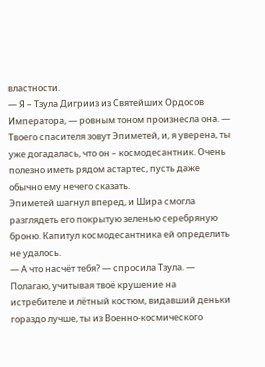властности.
— Я – Тзула Дигрииз из Святейших Ордосов Императора, — ровным тоном произнесла она. — Твоего спасителя зовут Эпиметей, и, я уверена, ты уже догадалась, что он – космодесантник. Очень полезно иметь рядом астартес, пусть даже обычно ему нечего сказать.
Эпиметей шагнул вперед, и Шира смогла разглядеть его покрытую зеленью серебряную броню. Капитул космодесантника ей определить не удалось.
— А что насчёт тебя? — спросила Тзула. — Полагаю, учитывая твоё крушение на истребителе и лётный костюм, видавший деньки гораздо лучше, ты из Военно-космического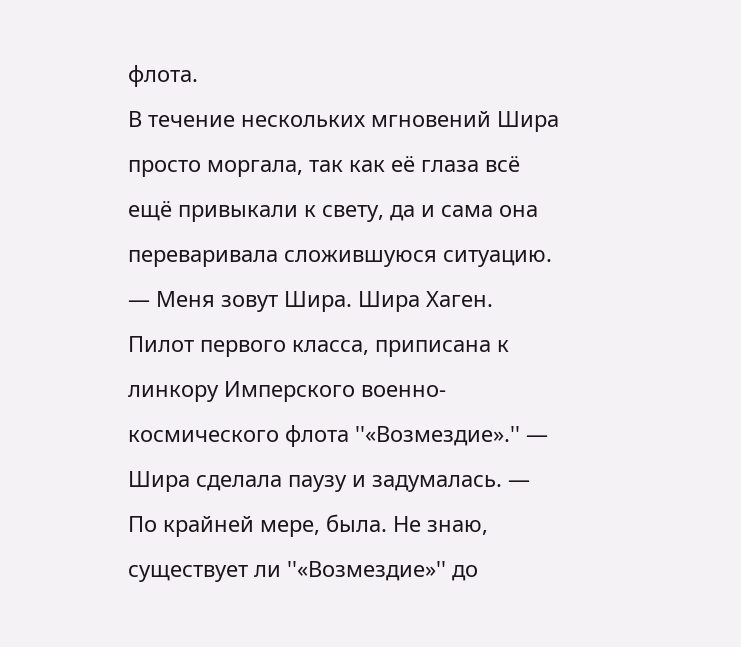флота.
В течение нескольких мгновений Шира просто моргала, так как её глаза всё ещё привыкали к свету, да и сама она переваривала сложившуюся ситуацию.
— Меня зовут Шира. Шира Хаген. Пилот первого класса, приписана к линкору Имперского военно-космического флота ''«Возмездие».'' — Шира сделала паузу и задумалась. — По крайней мере, была. Не знаю, существует ли ''«Возмездие»'' до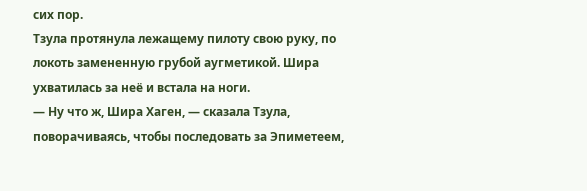сих пор.
Тзула протянула лежащему пилоту свою руку, по локоть замененную грубой аугметикой. Шира ухватилась за неё и встала на ноги.
— Ну что ж, Шира Хаген, — сказала Тзула, поворачиваясь, чтобы последовать за Эпиметеем,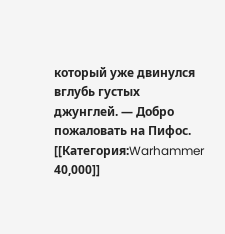который уже двинулся вглубь густых джунглей. — Добро пожаловать на Пифос.
[[Категория:Warhammer 40,000]]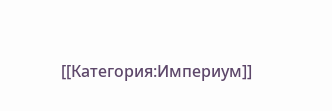[[Категория:Империум]]